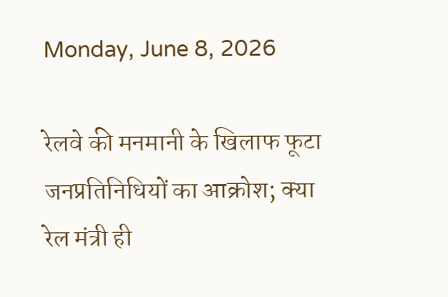Monday, June 8, 2026

रेलवे की मनमानी के खिलाफ फूटा जनप्रतिनिधियों का आक्रोश; क्या रेल मंत्री ही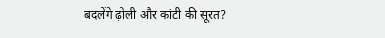बदलेंगे ढ़ोली और कांटी की सूरत?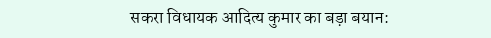सकरा विधायक आदित्‍य कुमार का बड़ा बयान: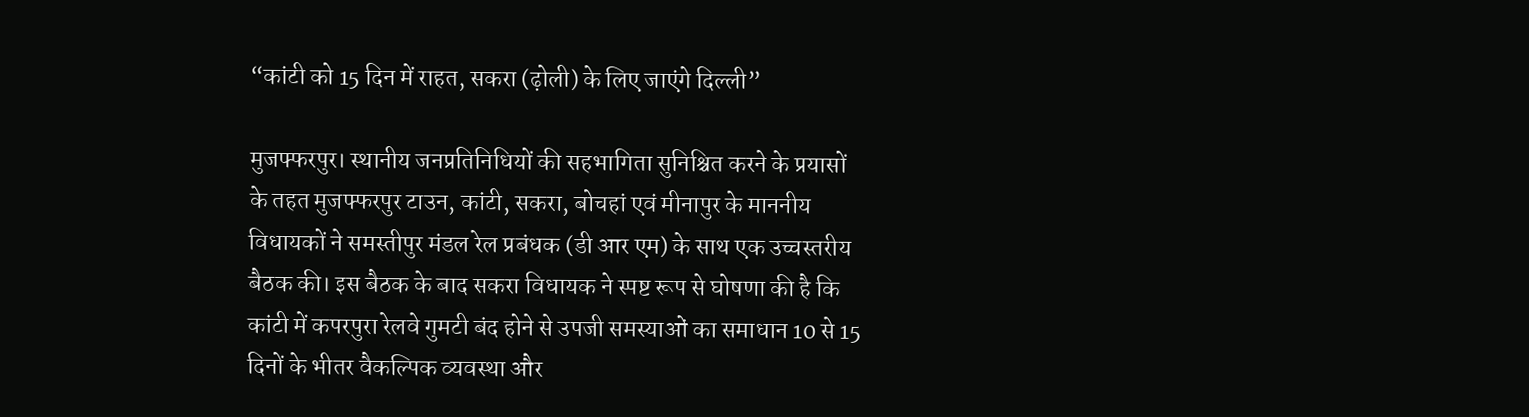“कांटी को 15 दिन में राहत, सकरा (ढ़ोली) के लिए जाएंगे दिल्ली”

मुजफ्फरपुर। स्थानीय जनप्रतिनिधियों की सहभागिता सुनिश्चित करने के प्रयासों के तहत मुजफ्फरपुर टाउन, कांटी, सकरा, बोचहां एवं मीनापुर के माननीय विधायकों ने समस्तीपुर मंडल रेल प्रबंधक (डी आर एम) के साथ एक उच्चस्तरीय बैठक की। इस बैठक के बाद सकरा विधायक ने स्पष्ट रूप से घोषणा की है कि कांटी में कपरपुरा रेलवे गुमटी बंद होने से उपजी समस्याओं का समाधान 10 से 15 दिनों के भीतर वैकल्पिक व्यवस्था और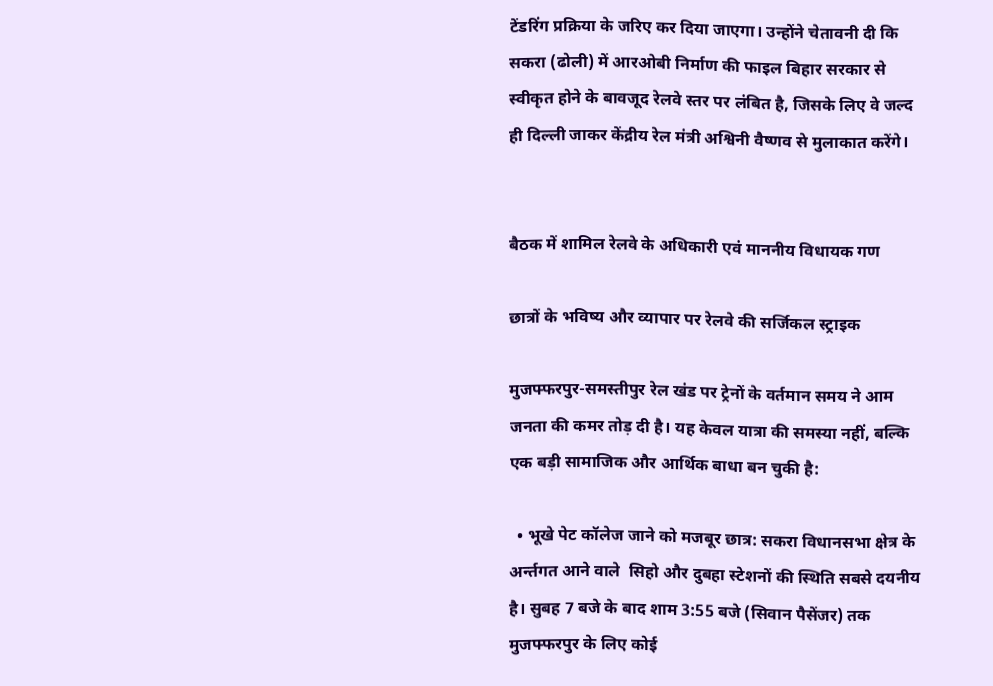टेंडरिंग प्रक्रिया के जरिए कर दिया जाएगा। उन्होंने चेतावनी दी कि सकरा (ढोली) में आरओबी निर्माण की फाइल बिहार सरकार से स्वीकृत होने के बावजूद रेलवे स्तर पर लंबित है, जिसके लिए वे जल्द ही दिल्ली जाकर केंद्रीय रेल मंत्री अश्विनी वैष्णव से मुलाकात करेंगे।


बैठक में शामिल रेलवे के अधिकारी एवं माननीय विधायक गण

छात्रों के भविष्य और व्यापार पर रेलवे की सर्जिकल स्ट्राइक

मुजफ्फरपुर-समस्तीपुर रेल खंड पर ट्रेनों के वर्तमान समय ने आम जनता की कमर तोड़ दी है। यह केवल यात्रा की समस्या नहीं, बल्कि एक बड़ी सामाजिक और आर्थिक बाधा बन चुकी है:

  • भूखे पेट कॉलेज जाने को मजबूर छात्र: सकरा विधानसभा क्षेत्र के अर्न्‍तगत आने वाले  सिहो और दुबहा स्टेशनों की स्थिति सबसे दयनीय है। सुबह 7 बजे के बाद शाम 3:55 बजे (सिवान पैसेंजर) तक मुजफ्फरपुर के लिए कोई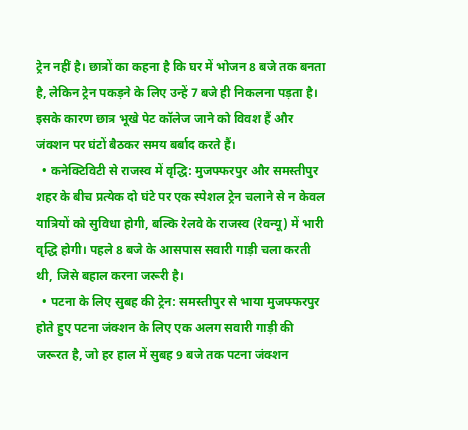ट्रेन नहीं है। छात्रों का कहना है कि घर में भोजन 8 बजे तक बनता है, लेकिन ट्रेन पकड़ने के लिए उन्हें 7 बजे ही निकलना पड़ता है। इसके कारण छात्र भूखे पेट कॉलेज जाने को विवश हैं और जंक्शन पर घंटों बैठकर समय बर्बाद करते हैं।
  • कनेक्टिविटी से राजस्व में वृद्धि: मुजफ्फरपुर और समस्तीपुर शहर के बीच प्रत्येक दो घंटे पर एक स्पेशल ट्रेन चलाने से न केवल यात्रियों को सुविधा होगी, बल्कि रेलवे के राजस्व (रेवन्‍यू) में भारी वृद्धि होगी। पहले 8 बजे के आसपास सवारी गाड़ी चला करती थी, जिसे बहाल करना जरूरी है।
  • पटना के लिए सुबह की ट्रेन: समस्तीपुर से भाया मुजफ्फरपुर होते हुए पटना जंक्शन के लिए एक अलग सवारी गाड़ी की जरूरत है, जो हर हाल में सुबह 9 बजे तक पटना जंक्‍शन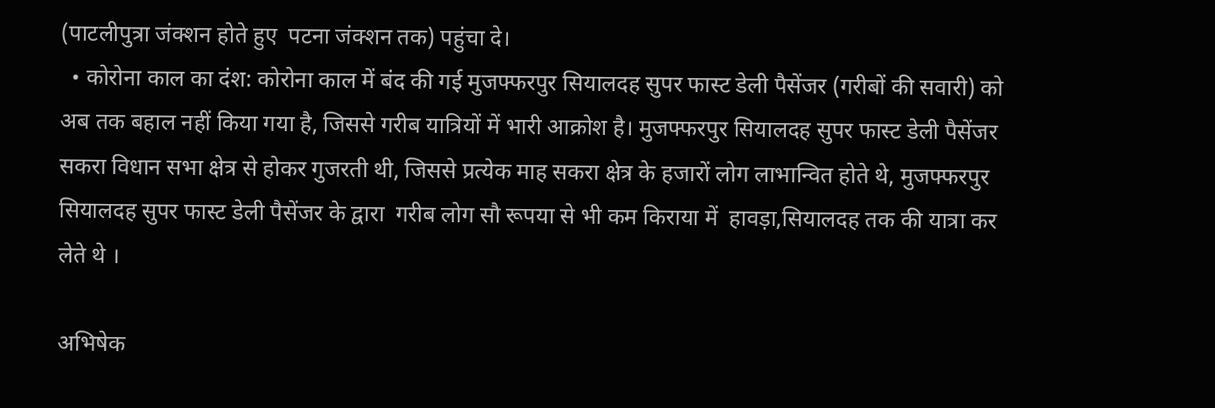(पाटलीपुत्रा जंक्‍शन होते हुए  पटना जंक्‍शन तक) पहुंचा दे।
  • कोरोना काल का दंश: कोरोना काल में बंद की गई मुजफ्फरपुर सियालदह सुपर फास्ट डेली पैसेंजर (गरीबों की सवारी) को अब तक बहाल नहीं किया गया है, जिससे गरीब यात्रियों में भारी आक्रोश है। मुजफ्फरपुर सियालदह सुपर फास्ट डेली पैसेंजर सकरा विधान सभा क्षेत्र से होकर गुजरती थी, जिससे प्रत्‍येक माह सकरा क्षेत्र के हजारों लोग लाभान्वित होते थे, मुजफ्फरपुर सियालदह सुपर फास्ट डेली पैसेंजर के द्वारा  गरीब लोग सौ रूपया से भी कम किराया में  हावड़ा,सियालदह तक की यात्रा कर लेते थे ।

अभिषेक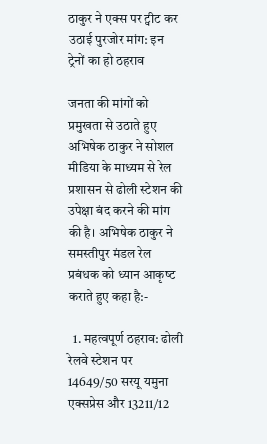ठाकुर ने एक्‍स पर ट्वीट कर उठाई पुरजोर मांग: इन ट्रेनों का हो ठहराव

जनता की मांगों को प्रमुखता से उठाते हुए अभिषेक ठाकुर ने सोशल मीडिया के माध्यम से रेल प्रशासन से ढोली स्टेशन की उपेक्षा बंद करने की मांग की है। अभिषेक ठाकुर ने समस्तीपुर मंडल रेल प्रबंधक को ध्‍यान आकृष्‍ट कराते हुए कहा है:-

  1. महत्वपूर्ण ठहराव: ढोली रेलवे स्टेशन पर 14649/50 सरयू यमुना एक्सप्रेस और 13211/12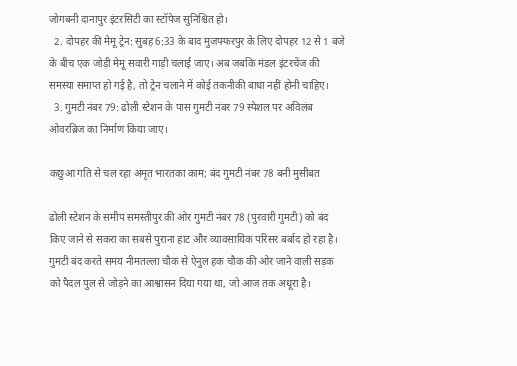जोगबनी दानापुर इंटरसिटी का स्टॉपेज सुनिश्चित हो।
  2. दोपहर की मेमू ट्रेन: सुबह 6:33 के बाद मुजफ्फरपुर के लिए दोपहर 12 से 1 बजे के बीच एक जोड़ी मेमू सवारी गाड़ी चलाई जाए। अब जबकि मंडल इंटरचेंज की समस्या समाप्त हो गई है, तो ट्रेन चलाने में कोई तकनीकी बाधा नहीं होनी चाहिए।
  3. गुमटी नंबर 79: ढोली स्टेशन के पास गुमटी नंबर 79 स्पेशल पर अविलंब ओवरब्रिज का निर्माण किया जाए।

कछुआ गति से चल रहा अमृत भारतका काम; बंद गुमटी नंबर 78 बनी मुसीबत

ढोली स्टेशन के समीप समस्तीपुर की ओर गुमटी नंबर 78 (पुरवारी गुमटी) को बंद किए जाने से सकरा का सबसे पुराना हाट और व्यावसायिक परिसर बर्बाद हो रहा है। गुमटी बंद करते समय नीमतल्ला चौक से ऐनुल हक चौक की ओर जाने वाली सड़क को पैदल पुल से जोड़ने का आश्वासन दिया गया था, जो आज तक अधूरा है।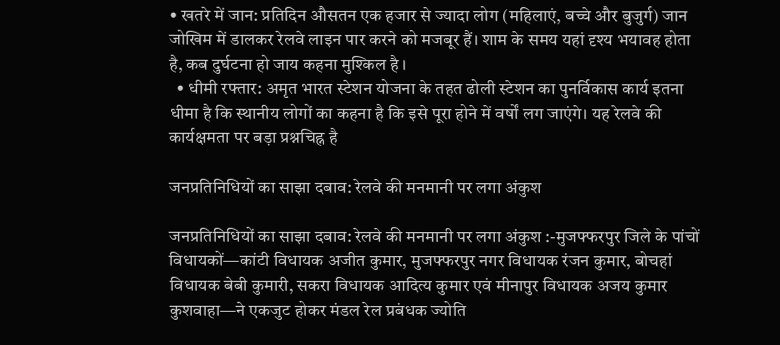• खतरे में जान: प्रतिदिन औसतन एक हजार से ज्यादा लोग (महिलाएं, बच्चे और बुजुर्ग) जान जोखिम में डालकर रेलवे लाइन पार करने को मजबूर हैं। शाम के समय यहां दृश्‍य भयावह होता है, कब दुर्घटना हो जाय कहना मुश्किल है ।
  • धीमी रफ्तार: अमृत भारत स्टेशन योजना के तहत ढोली स्टेशन का पुनर्विकास कार्य इतना धीमा है कि स्थानीय लोगों का कहना है कि इसे पूरा होने में वर्षों लग जाएंगे। यह रेलवे की कार्यक्षमता पर बड़ा प्रश्नचिह्न है

जनप्रतिनिधियों का साझा दबाव: रेलवे की मनमानी पर लगा अंकुश

जनप्रतिनिधियों का साझा दबाव: रेलवे की मनमानी पर लगा अंकुश :-मुजफ्फरपुर जिले के पांचों विधायकों—कांटी विधायक अजीत कुमार, मुजफ्फरपुर नगर विधायक रंजन कुमार, बोचहां विधायक बेबी कुमारी, सकरा विधायक आदित्य कुमार एवं मीनापुर विधायक अजय कुमार कुशवाहा—ने एकजुट होकर मंडल रेल प्रबंधक ज्योति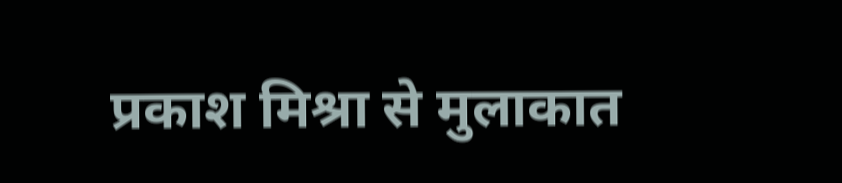प्रकाश मिश्रा से मुलाकात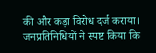की और कड़ा विरोध दर्ज कराया। जनप्रतिनिधियों ने स्पष्ट किया कि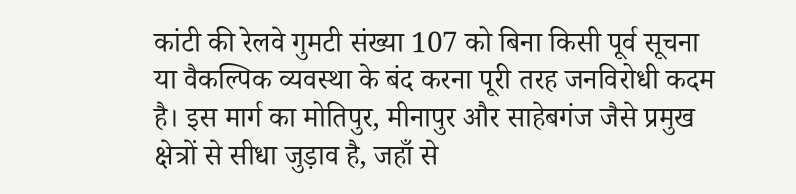कांटी की रेलवे गुमटी संख्या 107 को बिना किसी पूर्व सूचना या वैकल्पिक व्यवस्था के बंद करना पूरी तरह जनविरोधी कदम है। इस मार्ग का मोतिपुर, मीनापुर और साहेबगंज जैसे प्रमुख क्षेत्रों से सीधा जुड़ाव है, जहाँ से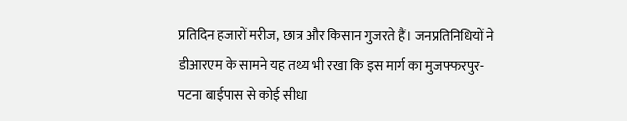प्रतिदिन हजारों मरीज, छात्र और किसान गुजरते हैं। जनप्रतिनिधियों ने डीआरएम के सामने यह तथ्य भी रखा कि इस मार्ग का मुजफ्फरपुर-पटना बाईपास से कोई सीधा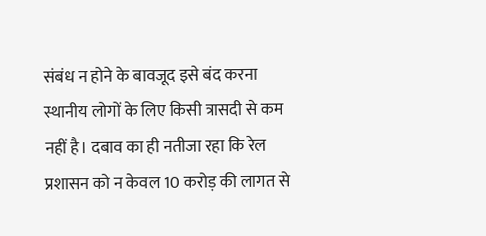संबंध न होने के बावजूद इसे बंद करना स्थानीय लोगों के लिए किसी त्रासदी से कम नहीं है। दबाव का ही नतीजा रहा कि रेल प्रशासन को न केवल 10 करोड़ की लागत से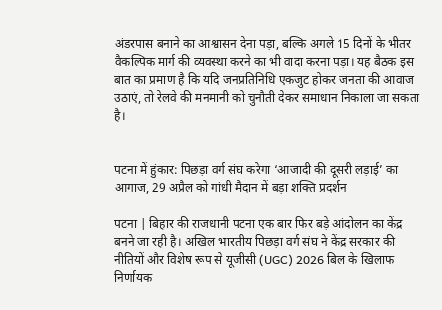अंडरपास बनाने का आश्वासन देना पड़ा, बल्कि अगले 15 दिनों के भीतर वैकल्पिक मार्ग की व्यवस्था करने का भी वादा करना पड़ा। यह बैठक इस बात का प्रमाण है कि यदि जनप्रतिनिधि एकजुट होकर जनता की आवाज उठाएं, तो रेलवे की मनमानी को चुनौती देकर समाधान निकाला जा सकता है।


पटना में हुंकार: पिछड़ा वर्ग संघ करेगा ‘आजादी की दूसरी लड़ाई’ का आगाज, 29 अप्रैल को गांधी मैदान में बड़ा शक्ति प्रदर्शन

पटना | बिहार की राजधानी पटना एक बार फिर बड़े आंदोलन का केंद्र बनने जा रही है। अखिल भारतीय पिछड़ा वर्ग संघ ने केंद्र सरकार की नीतियों और विशेष रूप से यूजीसी (UGC) 2026 बिल के खिलाफ निर्णायक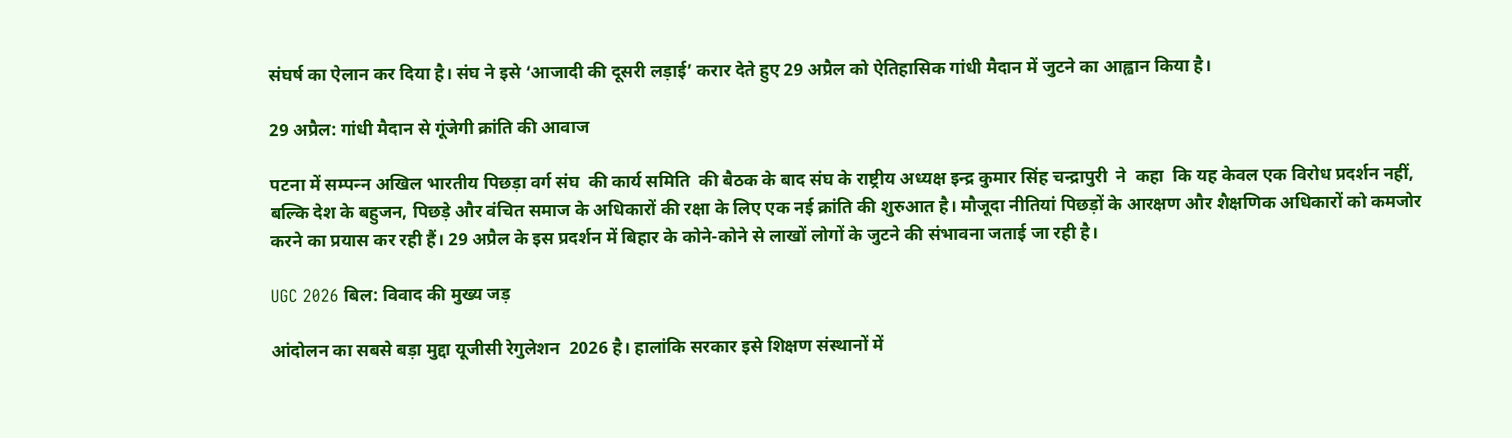संघर्ष का ऐलान कर दिया है। संघ ने इसे ‘आजादी की दूसरी लड़ाई’ करार देते हुए 29 अप्रैल को ऐतिहासिक गांधी मैदान में जुटने का आह्वान किया है।

29 अप्रैल: गांधी मैदान से गूंजेगी क्रांति की आवाज

पटना में सम्‍पन्‍न अखिल भारतीय पिछड़ा वर्ग संघ  की कार्य समिति  की बैठक के बाद संघ के राष्ट्रीय अध्यक्ष इन्द्र कुमार सिंह चन्द्रापुरी  ने  कहा  कि यह केवल एक विरोध प्रदर्शन नहीं, बल्कि देश के बहुजन, पिछड़े और वंचित समाज के अधिकारों की रक्षा के लिए एक नई क्रांति की शुरुआत है। मौजूदा नीतियां पिछड़ों के आरक्षण और शैक्षणिक अधिकारों को कमजोर करने का प्रयास कर रही हैं। 29 अप्रैल के इस प्रदर्शन में बिहार के कोने-कोने से लाखों लोगों के जुटने की संभावना जताई जा रही है।

UGC 2026 बिल: विवाद की मुख्य जड़

आंदोलन का सबसे बड़ा मुद्दा यूजीसी रेगुलेशन  2026 है। हालांकि सरकार इसे शिक्षण संस्थानों में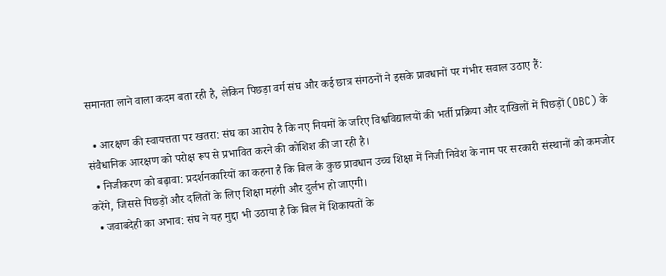समानता लाने वाला कदम बता रही है, लेकिन पिछड़ा वर्ग संघ और कई छात्र संगठनों ने इसके प्रावधानों पर गंभीर सवाल उठाए हैं:

  • आरक्षण की स्वायत्तता पर खतरा: संघ का आरोप है कि नए नियमों के जरिए विश्वविद्यालयों की भर्ती प्रक्रिया और दाखिलों में पिछड़ों (OBC) के संवैधानिक आरक्षण को परोक्ष रूप से प्रभावित करने की कोशिश की जा रही है।
  • निजीकरण को बढ़ावा: प्रदर्शनकारियों का कहना है कि बिल के कुछ प्रावधान उच्च शिक्षा में निजी निवेश के नाम पर सरकारी संस्थानों को कमजोर करेंगे, जिससे पिछड़ों और दलितों के लिए शिक्षा महंगी और दुर्लभ हो जाएगी।
  • जवाबदेही का अभाव: संघ ने यह मुद्दा भी उठाया है कि बिल में शिकायतों के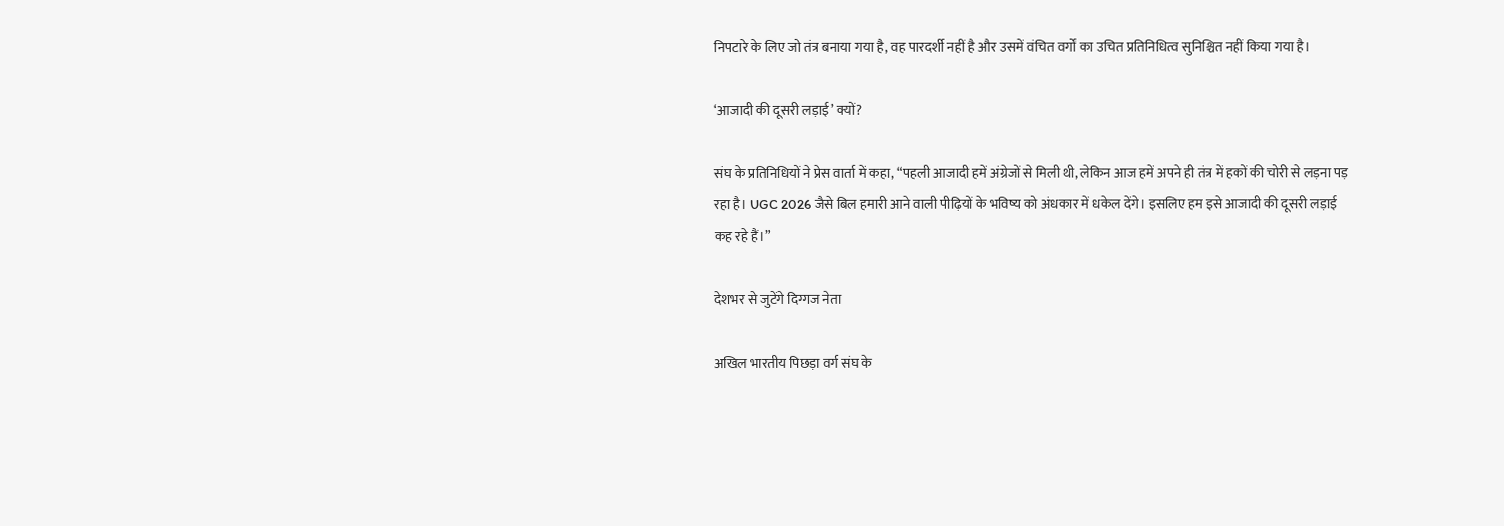निपटारे के लिए जो तंत्र बनाया गया है, वह पारदर्शी नहीं है और उसमें वंचित वर्गों का उचित प्रतिनिधित्व सुनिश्चित नहीं किया गया है।

‘आजादी की दूसरी लड़ाई’ क्यों?

संघ के प्रतिनिधियों ने प्रेस वार्ता में कहा, “पहली आजादी हमें अंग्रेजों से मिली थी, लेकिन आज हमें अपने ही तंत्र में हकों की चोरी से लड़ना पड़ रहा है। UGC 2026 जैसे बिल हमारी आने वाली पीढ़ियों के भविष्य को अंधकार में धकेल देंगे। इसलिए हम इसे आजादी की दूसरी लड़ाई कह रहे हैं।”

देशभर से जुटेंगे दिग्गज नेता

अखिल भारतीय पिछड़ा वर्ग संघ के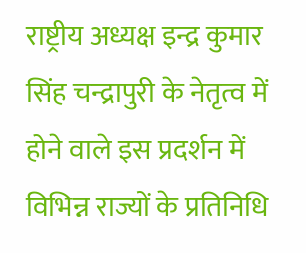राष्ट्रीय अध्यक्ष इन्द्र कुमार सिंह चन्द्रापुरी के नेतृत्व में होने वाले इस प्रदर्शन में विभिन्न राज्यों के प्रतिनिधि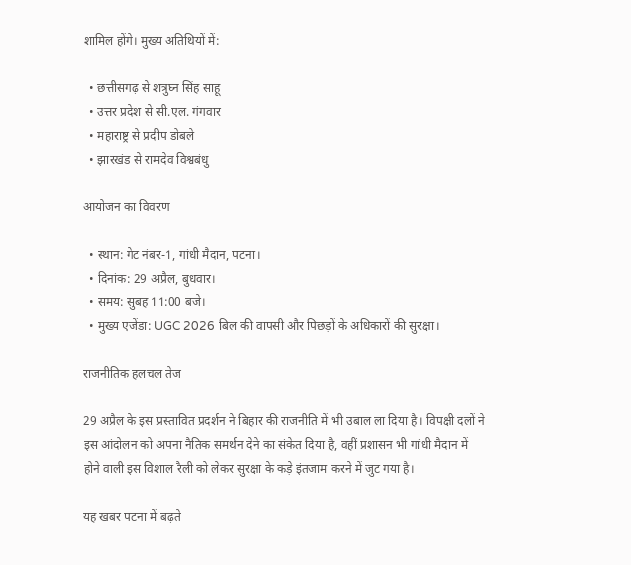शामिल होंगे। मुख्य अतिथियों में:

  • छत्तीसगढ़ से शत्रुघ्न सिंह साहू
  • उत्तर प्रदेश से सी.एल. गंगवार
  • महाराष्ट्र से प्रदीप डोबले
  • झारखंड से रामदेव विश्वबंधु

आयोजन का विवरण

  • स्थान: गेट नंबर-1, गांधी मैदान, पटना।
  • दिनांक: 29 अप्रैल, बुधवार।
  • समय: सुबह 11:00 बजे।
  • मुख्य एजेंडा: UGC 2026 बिल की वापसी और पिछड़ों के अधिकारों की सुरक्षा।

राजनीतिक हलचल तेज

29 अप्रैल के इस प्रस्तावित प्रदर्शन ने बिहार की राजनीति में भी उबाल ला दिया है। विपक्षी दलों ने इस आंदोलन को अपना नैतिक समर्थन देने का संकेत दिया है, वहीं प्रशासन भी गांधी मैदान में होने वाली इस विशाल रैली को लेकर सुरक्षा के कड़े इंतजाम करने में जुट गया है।

यह खबर पटना में बढ़ते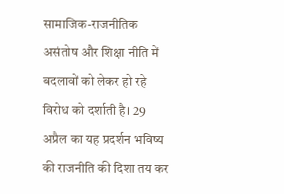सामाजिक-राजनीतिक असंतोष और शिक्षा नीति में बदलावों को लेकर हो रहे विरोध को दर्शाती है। 29 अप्रैल का यह प्रदर्शन भविष्य की राजनीति की दिशा तय कर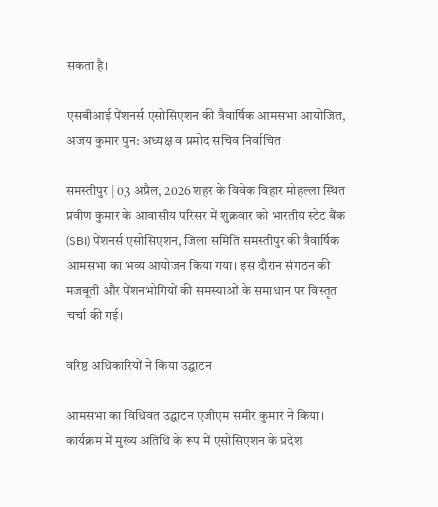सकता है।

एसबीआई पेंशनर्स एसोसिएशन की त्रैवार्षिक आमसभा आयोजित, अजय कुमार पुन: अध्यक्ष व प्रमोद सचिव निर्वाचित

समस्तीपुर | 03 अप्रैल, 2026 शहर के विवेक विहार मोहल्ला स्थित प्रवीण कुमार के आवासीय परिसर में शुक्रवार को भारतीय स्टेट बैंक (SBI) पेंशनर्स एसोसिएशन, जिला समिति समस्तीपुर की त्रैवार्षिक आमसभा का भव्य आयोजन किया गया। इस दौरान संगठन की मजबूती और पेंशनभोगियों की समस्याओं के समाधान पर विस्तृत चर्चा की गई।

वरिष्ठ अधिकारियों ने किया उद्घाटन

आमसभा का विधिवत उद्घाटन एजीएम समीर कुमार ने किया। कार्यक्रम में मुख्य अतिथि के रूप में एसोसिएशन के प्रदेश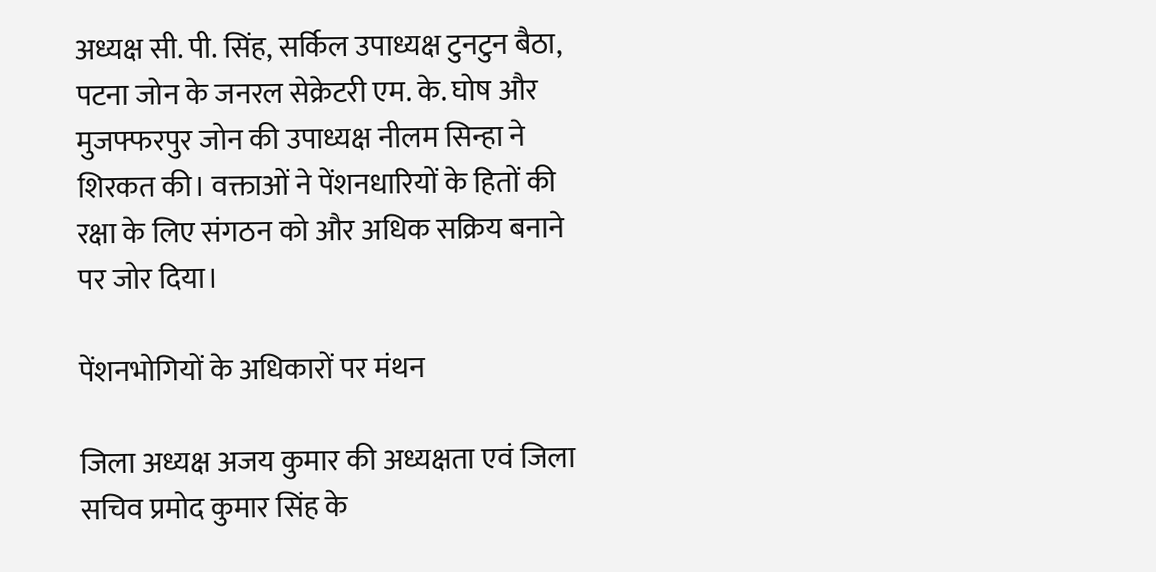अध्यक्ष सी. पी. सिंह, सर्किल उपाध्यक्ष टुनटुन बैठा, पटना जोन के जनरल सेक्रेटरी एम. के. घोष और मुजफ्फरपुर जोन की उपाध्यक्ष नीलम सिन्हा ने शिरकत की। वक्ताओं ने पेंशनधारियों के हितों की रक्षा के लिए संगठन को और अधिक सक्रिय बनाने पर जोर दिया।

पेंशनभोगियों के अधिकारों पर मंथन

जिला अध्यक्ष अजय कुमार की अध्यक्षता एवं जिला सचिव प्रमोद कुमार सिंह के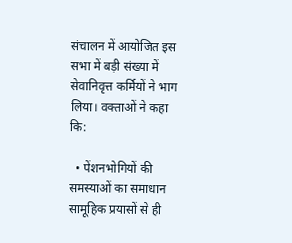संचालन में आयोजित इस सभा में बड़ी संख्या में सेवानिवृत्त कर्मियों ने भाग लिया। वक्ताओं ने कहा कि:

  • पेंशनभोगियों की समस्याओं का समाधान सामूहिक प्रयासों से ही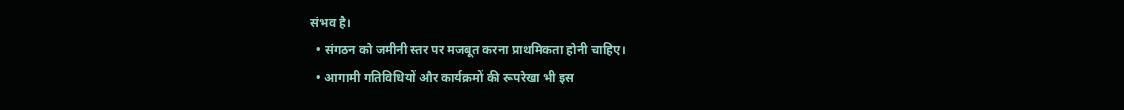संभव है।
  • संगठन को जमीनी स्तर पर मजबूत करना प्राथमिकता होनी चाहिए।
  • आगामी गतिविधियों और कार्यक्रमों की रूपरेखा भी इस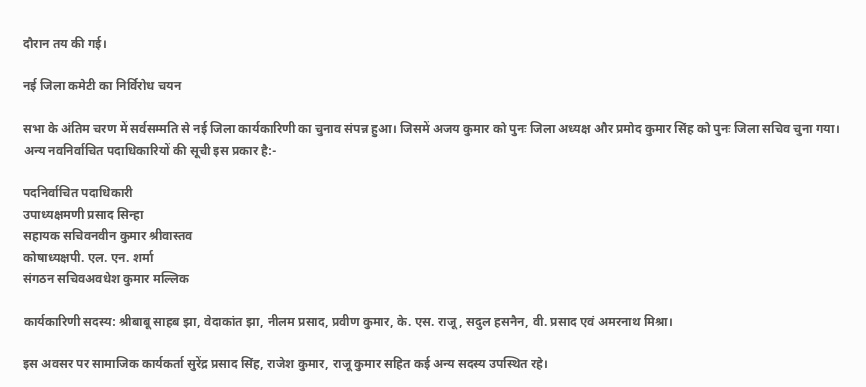दौरान तय की गई।

नई जिला कमेटी का निर्विरोध चयन

सभा के अंतिम चरण में सर्वसम्मति से नई जिला कार्यकारिणी का चुनाव संपन्न हुआ। जिसमें अजय कुमार को पुनः जिला अध्यक्ष और प्रमोद कुमार सिंह को पुनः जिला सचिव चुना गया। अन्य नवनिर्वाचित पदाधिकारियों की सूची इस प्रकार है:-

पदनिर्वाचित पदाधिकारी
उपाध्यक्षमणी प्रसाद सिन्हा
सहायक सचिवनवीन कुमार श्रीवास्तव
कोषाध्यक्षपी. एल. एन. शर्मा
संगठन सचिवअवधेश कुमार मल्लिक

कार्यकारिणी सदस्य: श्रीबाबू साहब झा, वेदाकांत झा, नीलम प्रसाद, प्रवीण कुमार, के. एस. राजू, सदुल हसनैन, वी. प्रसाद एवं अमरनाथ मिश्रा।

इस अवसर पर सामाजिक कार्यकर्ता सुरेंद्र प्रसाद सिंह, राजेश कुमार, राजू कुमार सहित कई अन्य सदस्य उपस्थित रहे।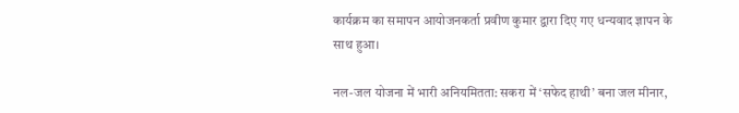कार्यक्रम का समापन आयोजनकर्ता प्रवीण कुमार द्वारा दिए गए धन्यवाद ज्ञापन के साथ हुआ।

नल-जल योजना में भारी अनियमितता: सकरा में ‘सफेद हाथी’ बना जल मीनार,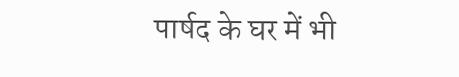पार्षद के घर में भी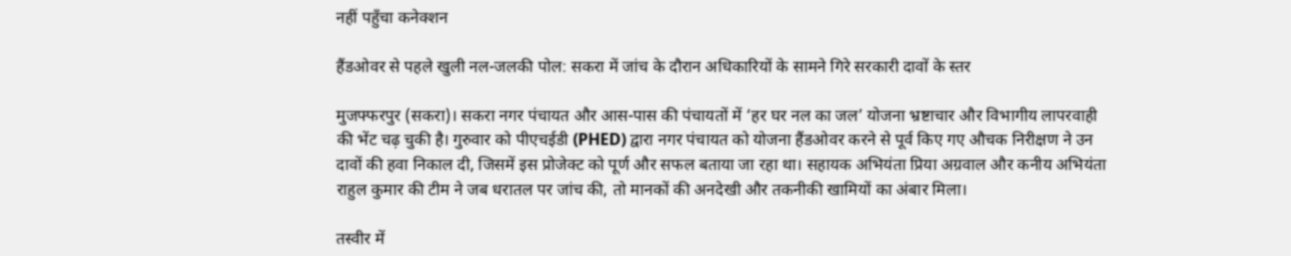नहीं पहुँचा कनेक्शन

हैंडओवर से पहले खुली नल-जलकी पोल: सकरा में जांच के दौरान अधिकारियों के सामने गिरे सरकारी दावों के स्तर

मुजफ्फरपुर (सकरा)। सकरा नगर पंचायत और आस-पास की पंचायतों में ‘हर घर नल का जल’ योजना भ्रष्टाचार और विभागीय लापरवाही की भेंट चढ़ चुकी है। गुरुवार को पीएचईडी (PHED) द्वारा नगर पंचायत को योजना हैंडओवर करने से पूर्व किए गए औचक निरीक्षण ने उन दावों की हवा निकाल दी, जिसमें इस प्रोजेक्ट को पूर्ण और सफल बताया जा रहा था। सहायक अभियंता प्रिया अग्रवाल और कनीय अभियंता राहुल कुमार की टीम ने जब धरातल पर जांच की, तो मानकों की अनदेखी और तकनीकी खामियों का अंबार मिला।

तस्‍वीर में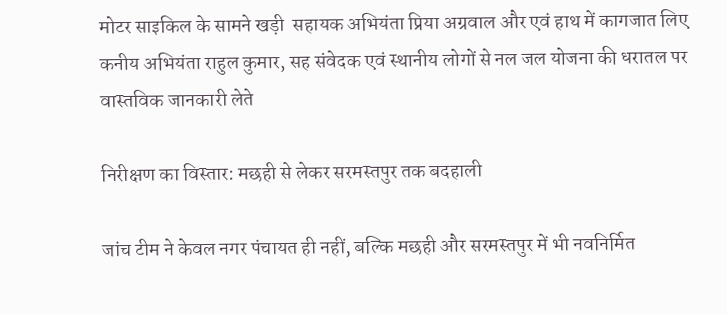मोटर साइकिल के सामने खड़ी  सहायक अभियंता प्रिया अग्रवाल और एवं हाथ में कागजात लिए कनीय अभियंता राहुल कुमार, सह संवेदक एवं स्‍थानीय लोगों से नल जल योजना की धरातल पर वास्‍तविक जानकारी लेते

निरीक्षण का विस्तार: मछही से लेकर सरमस्तपुर तक बदहाली

जांच टीम ने केवल नगर पंचायत ही नहीं, बल्कि मछही और सरमस्तपुर में भी नवनिर्मित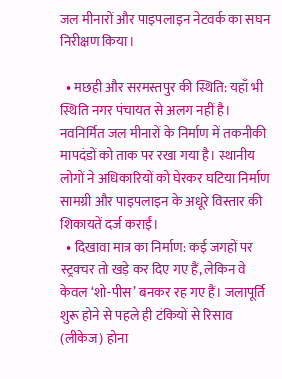जल मीनारों और पाइपलाइन नेटवर्क का सघन निरीक्षण किया।

  • मछही और सरमस्तपुर की स्थिति: यहाँ भी स्थिति नगर पंचायत से अलग नहीं है। नवनिर्मित जल मीनारों के निर्माण में तकनीकी मापदंडों को ताक पर रखा गया है। स्थानीय लोगों ने अधिकारियों को घेरकर घटिया निर्माण सामग्री और पाइपलाइन के अधूरे विस्तार की शिकायतें दर्ज कराईं।
  • दिखावा मात्र का निर्माण: कई जगहों पर स्ट्रक्चर तो खड़े कर दिए गए हैं, लेकिन वे केवल ‘शो-पीस’ बनकर रह गए हैं। जलापूर्ति शुरू होने से पहले ही टंकियों से रिसाव (लीकेज) होना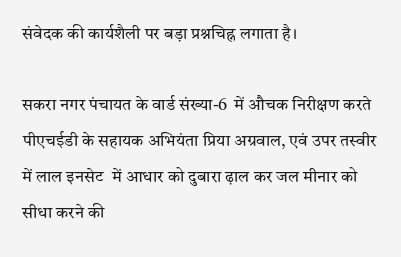संवेदक की कार्यशैली पर बड़ा प्रश्नचिह्न लगाता है।

सकरा नगर पंचायत के वार्ड संख्या-6  में औचक निरीक्षण करते पीएचईडी के सहायक अभियंता प्रिया अग्रवाल, एवं उपर तस्‍वीर में लाल इनसेट  में आधार को दुबारा ढ़ाल कर जल मीनार को सीधा करने की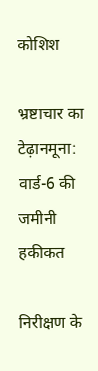कोशिश

भ्रष्टाचार का टेढ़ानमूना: वार्ड-6 की जमीनी हकीकत

निरीक्षण के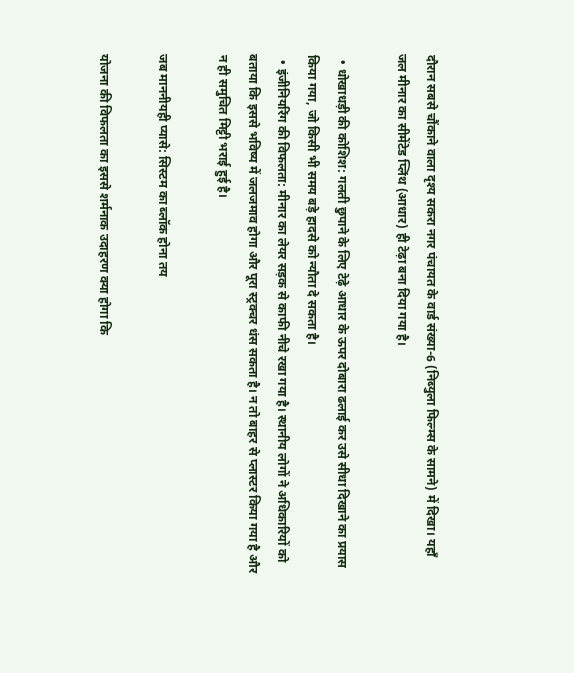दौरान सबसे चौंकाने वाला दृश्य सकरा नगर पंचायत के वार्ड संख्या-6 (निब्युला फिल्म्स के सामने) में दिखा। यहाँ जल मीनार का सीमेंटेड प्लिंथ (आधार) ही टेढ़ा बना दिया गया है।

  • धोखाधड़ी की कोशिश: गलती छुपाने के लिए टेढ़े आधार के ऊपर दोबारा ढलाई कर उसे सीधा दिखाने का प्रयास किया गया, जो किसी भी समय बड़े हादसे को न्यौता दे सकता है।
  • इंजीनियरिंग की विफलता: मीनार का लेयर सड़क से काफी नीचे रखा गया है। स्थानीय लोगों ने अधिकारियों को बताया कि इससे भविष्य में जलजमाव होगा और पूरा स्ट्रक्चर धंस सकता है। न तो बाहर से प्लास्टर किया गया है और न ही समुचित मिट्टी भराई हुई है।

जब माननीयही प्यासे: सिस्टम का ब्लॉक होना तय

योजना की विफलता का इससे शर्मनाक उदाहरण क्या होगा कि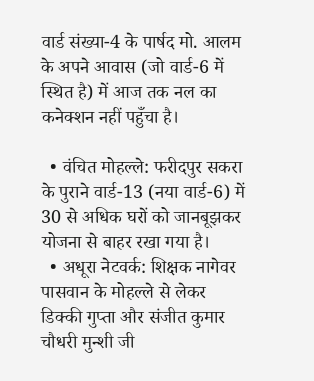वार्ड संख्या-4 के पार्षद मो. आलम के अपने आवास (जो वार्ड-6 में स्थित है) में आज तक नल का कनेक्शन नहीं पहुँचा है।

  • वंचित मोहल्ले: फरीदपुर सकरा के पुराने वार्ड-13 (नया वार्ड-6) में 30 से अधिक घरों को जानबूझकर योजना से बाहर रखा गया है।
  • अधूरा नेटवर्क: शिक्षक नागेवर पासवान के मोहल्ले से लेकर डिक्की गुप्ता और संजीत कुमार चौधरी मुन्‍शी जी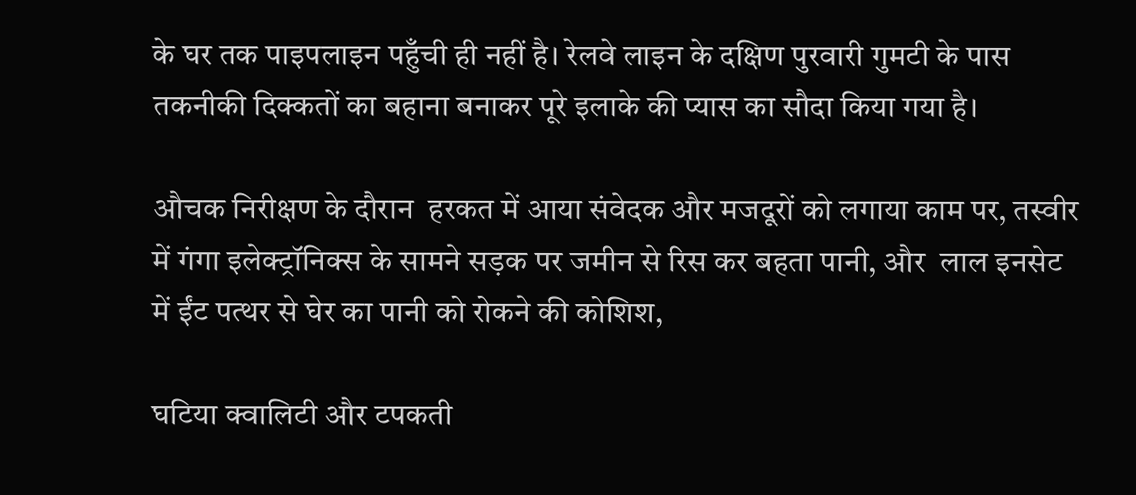के घर तक पाइपलाइन पहुँची ही नहीं है। रेलवे लाइन के दक्षिण पुरवारी गुमटी के पास तकनीकी दिक्कतों का बहाना बनाकर पूरे इलाके की प्यास का सौदा किया गया है।

औचक निरीक्षण के दौरान  हरकत में आया संवेदक और मजदूरों को लगाया काम पर, तस्‍वीर में गंगा इलेक्‍ट्रॉनिक्‍स के सामने सड़क पर जमीन से रिस कर बहता पानी, और  लाल इनसेट  में ईंट पत्‍थर से घेर का पानी को रोकने की कोशिश,

घटिया क्वालिटी और टपकती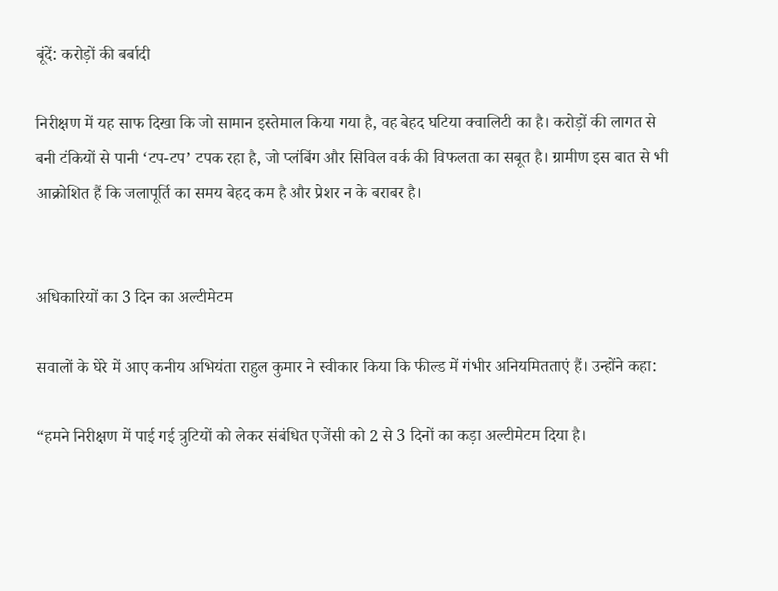बूंदें: करोड़ों की बर्बादी

निरीक्षण में यह साफ दिखा कि जो सामान इस्तेमाल किया गया है, वह बेहद घटिया क्वालिटी का है। करोड़ों की लागत से बनी टंकियों से पानी ‘टप-टप’ टपक रहा है, जो प्लंबिंग और सिविल वर्क की विफलता का सबूत है। ग्रामीण इस बात से भी आक्रोशित हैं कि जलापूर्ति का समय बेहद कम है और प्रेशर न के बराबर है।


अधिकारियों का 3 दिन का अल्टीमेटम

सवालों के घेरे में आए कनीय अभियंता राहुल कुमार ने स्वीकार किया कि फील्ड में गंभीर अनियमितताएं हैं। उन्होंने कहा:

“हमने निरीक्षण में पाई गई त्रुटियों को लेकर संबंधित एजेंसी को 2 से 3 दिनों का कड़ा अल्टीमेटम दिया है।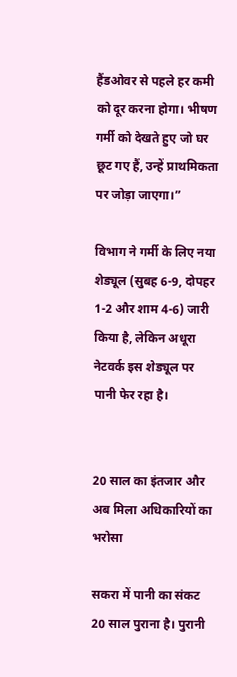हैंडओवर से पहले हर कमी को दूर करना होगा। भीषण गर्मी को देखते हुए जो घर छूट गए हैं, उन्हें प्राथमिकता पर जोड़ा जाएगा।”

विभाग ने गर्मी के लिए नया शेड्यूल (सुबह 6-9, दोपहर 1-2 और शाम 4-6) जारी किया है, लेकिन अधूरा नेटवर्क इस शेड्यूल पर पानी फेर रहा है।


20 साल का इंतजार और अब मिला अधिकारियों का भरोसा

सकरा में पानी का संकट 20 साल पुराना है। पुरानी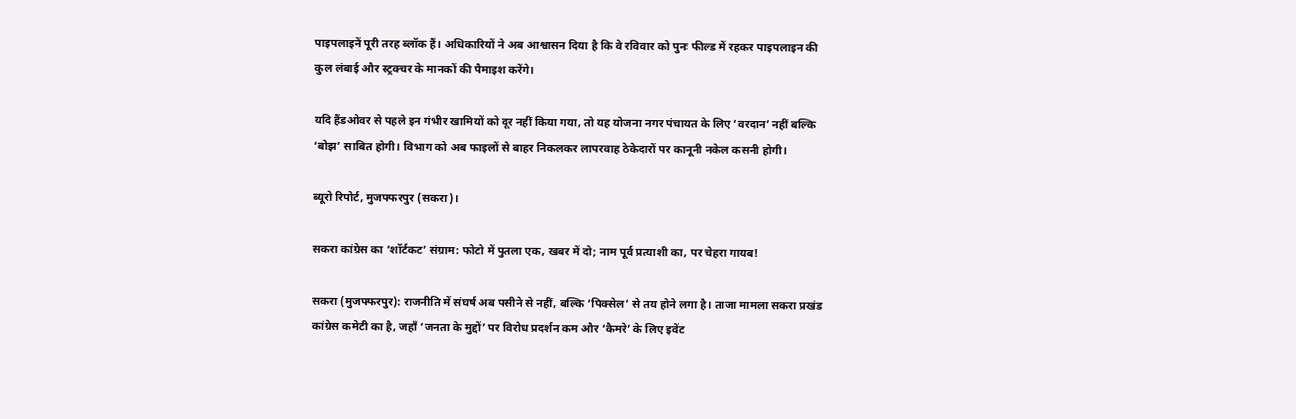पाइपलाइनें पूरी तरह ब्लॉक हैं। अधिकारियों ने अब आश्वासन दिया है कि वे रविवार को पुनः फील्ड में रहकर पाइपलाइन की कुल लंबाई और स्ट्रक्चर के मानकों की पैमाइश करेंगे।

यदि हैंडओवर से पहले इन गंभीर खामियों को दूर नहीं किया गया, तो यह योजना नगर पंचायत के लिए ‘वरदान’ नहीं बल्कि ‘बोझ’ साबित होगी। विभाग को अब फाइलों से बाहर निकलकर लापरवाह ठेकेदारों पर कानूनी नकेल कसनी होगी।

ब्यूरो रिपोर्ट, मुजफ्फरपुर (सकरा)।

सकरा कांग्रेस का ‘शॉर्टकट’ संग्राम: फोटो में पुतला एक, खबर में दो; नाम पूर्व प्रत्याशी का, पर चेहरा गायब!

सकरा (मुजफ्फरपुर): राजनीति में संघर्ष अब पसीने से नहीं, बल्कि ‘पिक्सेल’ से तय होने लगा है। ताजा मामला सकरा प्रखंड कांग्रेस कमेटी का है, जहाँ ‘जनता के मुद्दों’ पर विरोध प्रदर्शन कम और ‘कैमरे’ के लिए इवेंट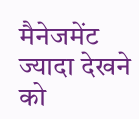मैनेजमेंट ज्यादा देखने को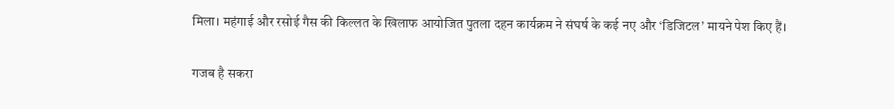मिला। महंगाई और रसोई गैस की किल्लत के खिलाफ आयोजित पुतला दहन कार्यक्रम ने संघर्ष के कई नए और ‘डिजिटल’ मायने पेश किए हैं।

गजब है सकरा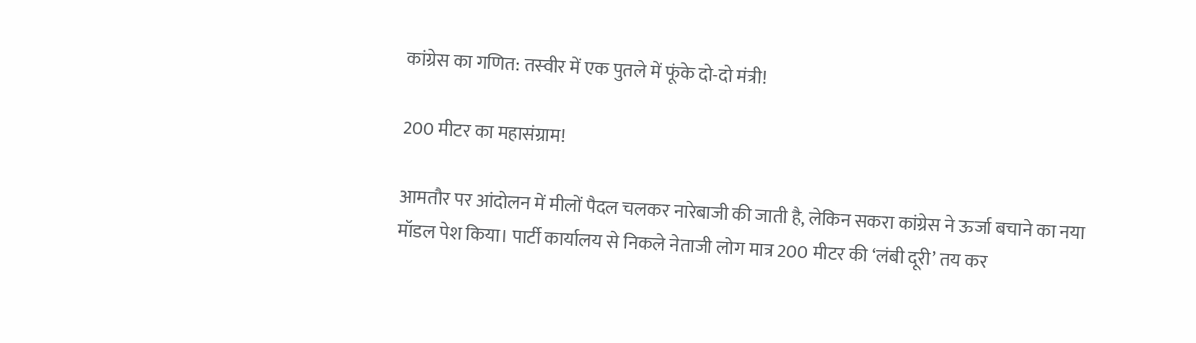कांग्रेस का गणित: तस्‍वीर में एक पुतले में फूंके दो-दो मंत्री!

200 मीटर का महासंग्राम!

आमतौर पर आंदोलन में मीलों पैदल चलकर नारेबाजी की जाती है, लेकिन सकरा कांग्रेस ने ऊर्जा बचाने का नया मॉडल पेश किया। पार्टी कार्यालय से निकले नेताजी लोग मात्र 200 मीटर की ‘लंबी दूरी’ तय कर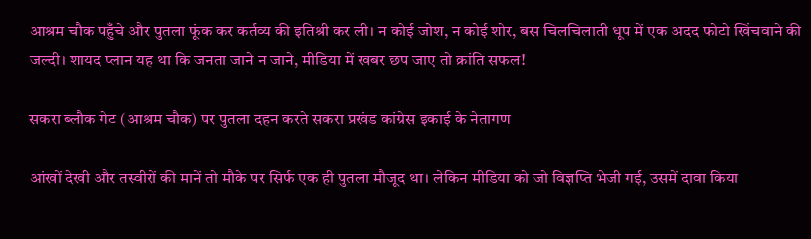आश्रम चौक पहुँचे और पुतला फूंक कर कर्तव्य की इतिश्री कर ली। न कोई जोश, न कोई शोर, बस चिलचिलाती धूप में एक अदद फोटो खिंचवाने की जल्दी। शायद प्लान यह था कि जनता जाने न जाने, मीडिया में खबर छप जाए तो क्रांति सफल!

सकरा ब्‍लौक गेट (आश्रम चौक) पर पुतला दहन करते सकरा प्रखंड कांग्रेस इकाई के नेतागण

आंखों देखी और तस्वीरों की मानें तो मौके पर सिर्फ एक ही पुतला मौजूद था। लेकिन मीडिया को जो विज्ञप्ति भेजी गई, उसमें दावा किया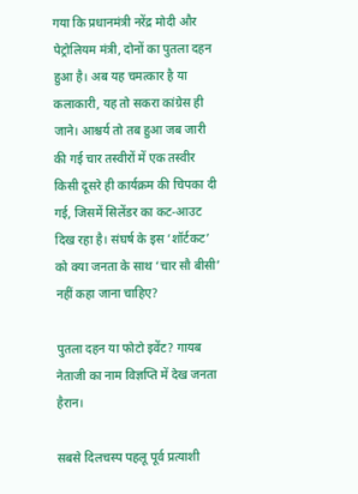गया कि प्रधानमंत्री नरेंद्र मोदी और पेट्रोलियम मंत्री, दोनों का पुतला दहन हुआ है। अब यह चमत्कार है या कलाकारी, यह तो सकरा कांग्रेस ही जाने। आश्चर्य तो तब हुआ जब जारी की गई चार तस्वीरों में एक तस्वीर किसी दूसरे ही कार्यक्रम की चिपका दी गई, जिसमें सिलेंडर का कट-आउट दिख रहा है। संघर्ष के इस ‘शॉर्टकट’ को क्या जनता के साथ ‘चार सौ बीसी’ नहीं कहा जाना चाहिए?

पुतला दहन या फोटो इवेंट? गायब नेताजी का नाम विज्ञप्ति में देख जनता हैरान।

सबसे दिलचस्प पहलू पूर्व प्रत्याशी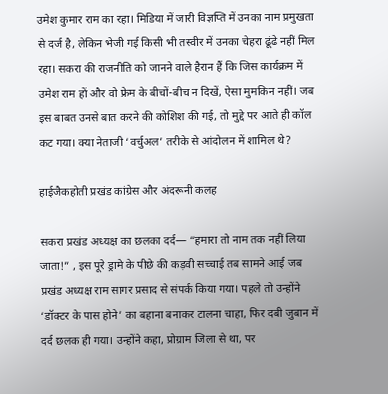उमेश कुमार राम का रहा। मिडिया में जारी विज्ञप्ति में उनका नाम प्रमुखता से दर्ज है, लेकिन भेजी गई किसी भी तस्वीर में उनका चेहरा ढूंढे नहीं मिल रहा। सकरा की राजनीति को जानने वाले हैरान हैं कि जिस कार्यक्रम में उमेश राम हों और वो फ्रेम के बीचों-बीच न दिखें, ऐसा मुमकिन नहीं। जब इस बाबत उनसे बात करने की कोशिश की गई, तो मुद्दे पर आते ही कॉल कट गया। क्या नेताजी ‘वर्चुअल’ तरीके से आंदोलन में शामिल थे?

हाईजैकहोती प्रखंड कांग्रेस और अंदरूनी कलह

सकरा प्रखंड अध्यक्ष का छलका दर्द— “हमारा तो नाम तक नहीं लिया जाता!” , इस पूरे ड्रामे के पीछे की कड़वी सच्चाई तब सामने आई जब प्रखंड अध्यक्ष राम सागर प्रसाद से संपर्क किया गया। पहले तो उन्होंने ‘डॉक्टर के पास होने’ का बहाना बनाकर टालना चाहा, फिर दबी जुबान में दर्द छलक ही गया। उन्होंने कहा, प्रोग्राम जिला से था, पर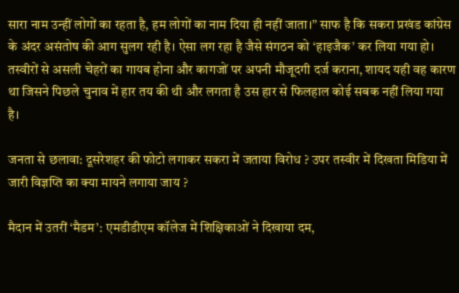सारा नाम उन्हीं लोगों का रहता है, हम लोगों का नाम दिया ही नहीं जाता।” साफ है कि सकरा प्रखंड कांग्रेस के अंदर असंतोष की आग सुलग रही है। ऐसा लग रहा है जैसे संगठन को ‘हाइजैक’ कर लिया गया हो। तस्वीरों से असली चेहरों का गायब होना और कागजों पर अपनी मौजूदगी दर्ज कराना, शायद यही वह कारण था जिसने पिछले चुनाव में हार तय की थी और लगता है उस हार से फिलहाल कोई सबक नहीं लिया गया है।

जनता से छलावा: दूसरेशहर की फोटो लगाकर सकरा में जताया विरोध ? उपर तस्‍वीर में दिखता मिडिया में जारी विज्ञप्ति का क्‍या मायने लगाया जाय ?

मैदान में उतरीं ‘मैडम’: एमडीडीएम कॉलेज में शिक्षिकाओं ने दिखाया दम,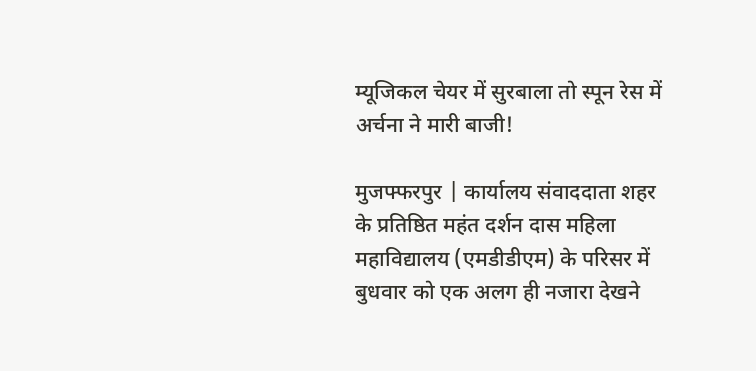म्यूजिकल चेयर में सुरबाला तो स्पून रेस में अर्चना ने मारी बाजी!

मुजफ्फरपुर | कार्यालय संवाददाता शहर के प्रतिष्ठित महंत दर्शन दास महिला महाविद्यालय (एमडीडीएम) के परिसर में बुधवार को एक अलग ही नजारा देखने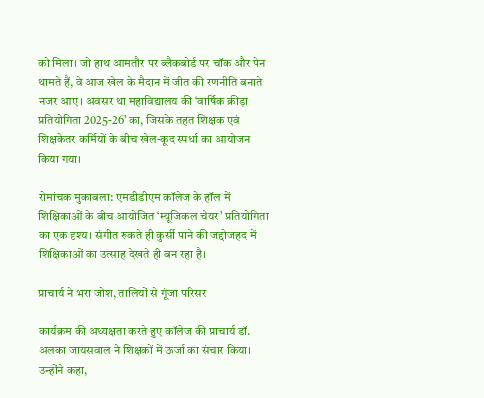को मिला। जो हाथ आमतौर पर ब्लैकबोर्ड पर चॉक और पेन थामते हैं, वे आज खेल के मैदान में जीत की रणनीति बनाते नजर आए। अवसर था महाविद्यालय की ‘वार्षिक क्रीड़ा प्रतियोगिता 2025-26’ का, जिसके तहत शिक्षक एवं शिक्षकेतर कर्मियों के बीच खेल-कूद स्पर्धा का आयोजन किया गया।

रोमांचक मुकाबला: एमडीडीएम कॉलेज के हॉल में शिक्षिकाओं के बीच आयोजित ‘म्यूजिकल चेयर’ प्रतियोगिता का एक दृश्य। संगीत रुकते ही कुर्सी पाने की जद्दोजहद में शिक्षिकाओं का उत्साह देखते ही बन रहा है।

प्राचार्य ने भरा जोश, तालियों से गूंजा परिसर

कार्यक्रम की अध्यक्षता करते हुए कॉलेज की प्राचार्य डॉ. अलका जायसवाल ने शिक्षकों में ऊर्जा का संचार किया। उन्होंने कहा,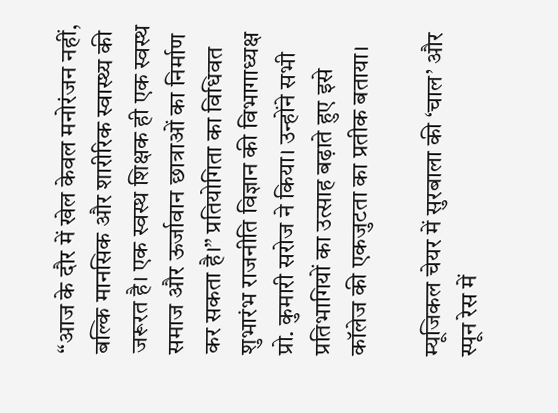“आज के दौर में खेल केवल मनोरंजन नहीं, बल्कि मानसिक और शारीरिक स्वास्थ्य की जरूरत है। एक स्वस्थ शिक्षक ही एक स्वस्थ समाज और ऊर्जावान छात्राओं का निर्माण कर सकता है।” प्रतियोगिता का विधिवत शुभारंभ राजनीति विज्ञान की विभागाध्यक्ष प्रो. कुमारी सरोज ने किया। उन्होंने सभी प्रतिभागियों का उत्साह बढ़ाते हुए इसे कॉलेज की एकजुटता का प्रतीक बताया।

म्यूजिकल चेयर में सुरबाला की ‘चाल’ और स्पून रेस में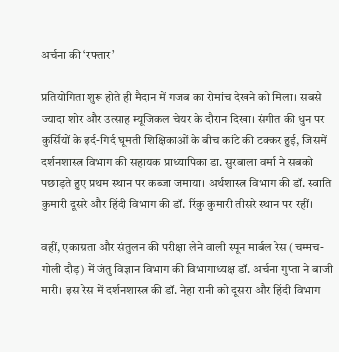अर्चना की ‘रफ्तार’

प्रतियोगिता शुरू होते ही मैदान में गजब का रोमांच देखने को मिला। सबसे ज्यादा शोर और उत्साह म्यूजिकल चेयर के दौरान दिखा। संगीत की धुन पर कुर्सियों के इर्द-गिर्द घूमती शिक्षिकाओं के बीच कांटे की टक्कर हुई, जिसमें दर्शनशास्त्र विभाग की सहायक प्राध्यापिका डा. सुरबाला वर्मा ने सबको पछाड़ते हुए प्रथम स्थान पर कब्जा जमाया। अर्थशास्त्र विभाग की डॉ. स्वाति कुमारी दूसरे और हिंदी विभाग की डॉ. रिंकु कुमारी तीसरे स्थान पर रहीं।

वहीं, एकाग्रता और संतुलन की परीक्षा लेने वाली स्पून मार्बल रेस (चम्मच-गोली दौड़) में जंतु विज्ञान विभाग की विभागाध्यक्ष डॉ. अर्चना गुप्ता ने बाजी मारी। इस रेस में दर्शनशास्त्र की डॉ. नेहा रानी को दूसरा और हिंदी विभाग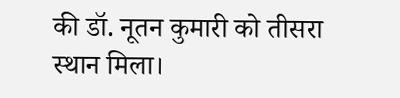की डॉ. नूतन कुमारी को तीसरा स्थान मिला।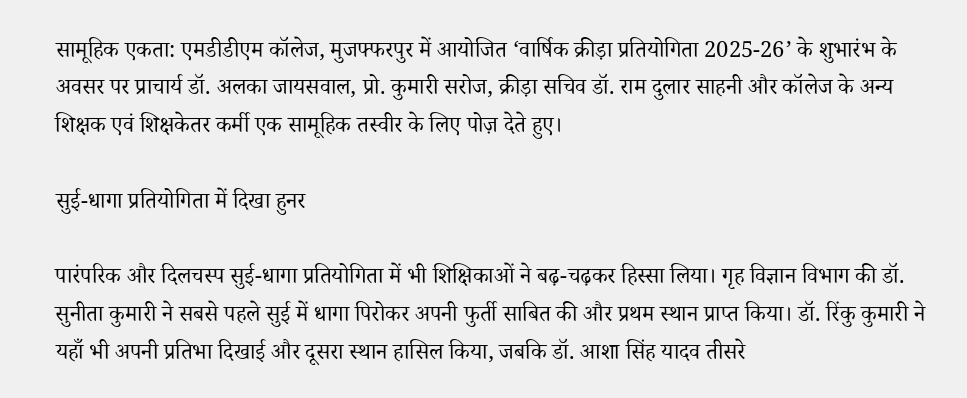सामूहिक एकता: एमडीडीएम कॉलेज, मुजफ्फरपुर में आयोजित ‘वार्षिक क्रीड़ा प्रतियोगिता 2025-26’ के शुभारंभ के अवसर पर प्राचार्य डॉ. अलका जायसवाल, प्रो. कुमारी सरोज, क्रीड़ा सचिव डॉ. राम दुलार साहनी और कॉलेज के अन्य शिक्षक एवं शिक्षकेतर कर्मी एक सामूहिक तस्वीर के लिए पोज़ देते हुए।

सुई-धागा प्रतियोगिता में दिखा हुनर

पारंपरिक और दिलचस्प सुई-धागा प्रतियोगिता में भी शिक्षिकाओं ने बढ़-चढ़कर हिस्सा लिया। गृह विज्ञान विभाग की डॉ. सुनीता कुमारी ने सबसे पहले सुई में धागा पिरोकर अपनी फुर्ती साबित की और प्रथम स्थान प्राप्त किया। डॉ. रिंकु कुमारी ने यहाँ भी अपनी प्रतिभा दिखाई और दूसरा स्थान हासिल किया, जबकि डॉ. आशा सिंह यादव तीसरे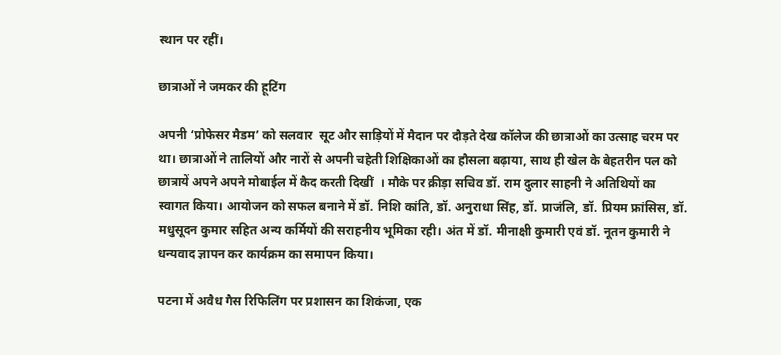स्थान पर रहीं।

छात्राओं ने जमकर की हूटिंग

अपनी ‘प्रोफेसर मैडम’ को सलवार  सूट और साड़ियों में मैदान पर दौड़ते देख कॉलेज की छात्राओं का उत्साह चरम पर था। छात्राओं ने तालियों और नारों से अपनी चहेती शिक्षिकाओं का हौसला बढ़ाया, साथ ही खेल के बेहतरीन पल को  छात्रायें अपने अपने मोबाईल में कैद करती दिखीं  । मौके पर क्रीड़ा सचिव डॉ. राम दुलार साहनी ने अतिथियों का स्वागत किया। आयोजन को सफल बनाने में डॉ. निशि कांति, डॉ. अनुराधा सिंह, डॉ. प्राजंलि, डॉ. प्रियम फ्रांसिस, डॉ. मधुसूदन कुमार सहित अन्य कर्मियों की सराहनीय भूमिका रही। अंत में डॉ. मीनाक्षी कुमारी एवं डॉ. नूतन कुमारी ने धन्यवाद ज्ञापन कर कार्यक्रम का समापन किया।

पटना में अवैध गैस रिफिलिंग पर प्रशासन का शिकंजा, एक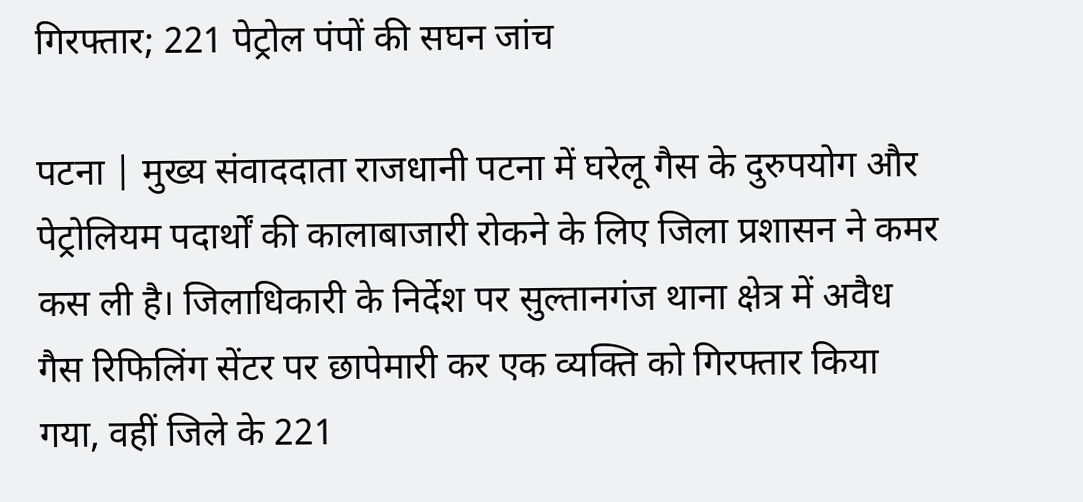गिरफ्तार; 221 पेट्रोल पंपों की सघन जांच

पटना | मुख्य संवाददाता राजधानी पटना में घरेलू गैस के दुरुपयोग और पेट्रोलियम पदार्थों की कालाबाजारी रोकने के लिए जिला प्रशासन ने कमर कस ली है। जिलाधिकारी के निर्देश पर सुल्तानगंज थाना क्षेत्र में अवैध गैस रिफिलिंग सेंटर पर छापेमारी कर एक व्यक्ति को गिरफ्तार किया गया, वहीं जिले के 221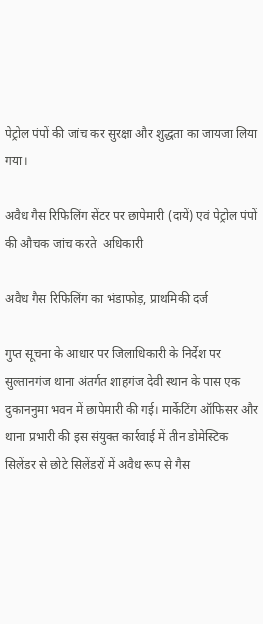पेट्रोल पंपों की जांच कर सुरक्षा और शुद्धता का जायजा लिया गया।

अवैध गैस रिफिलिंग सेंटर पर छापेमारी (दायें) एवं पेट्रोल पंपों की औचक जांच करते  अधिकारी

अवैध गैस रिफिलिंग का भंडाफोड़, प्राथमिकी दर्ज

गुप्त सूचना के आधार पर जिलाधिकारी के निर्देश पर सुल्तानगंज थाना अंतर्गत शाहगंज देवी स्थान के पास एक दुकाननुमा भवन में छापेमारी की गई। मार्केटिंग ऑफिसर और थाना प्रभारी की इस संयुक्त कार्रवाई में तीन डोमेस्टिक सिलेंडर से छोटे सिलेंडरों में अवैध रूप से गैस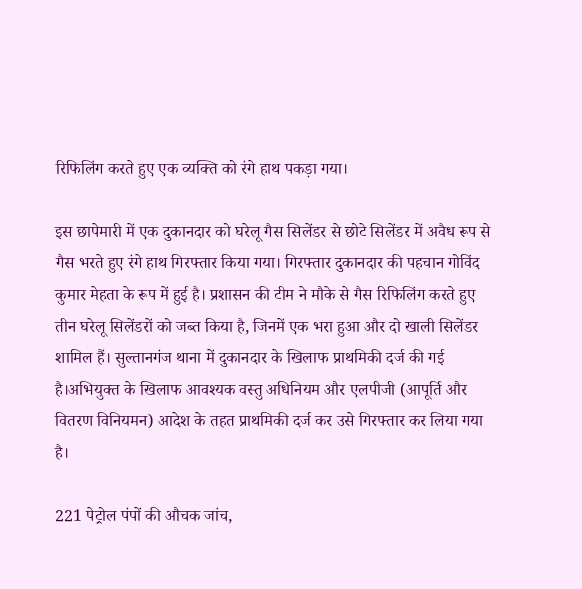रिफिलिंग करते हुए एक व्यक्ति को रंगे हाथ पकड़ा गया।

इस छापेमारी में एक दुकानदार को घरेलू गैस सिलेंडर से छोटे सिलेंडर में अवैध रूप से गैस भरते हुए रंगे हाथ गिरफ्तार किया गया। गिरफ्तार दुकानदार की पहचान गोविंद कुमार मेहता के रूप में हुई है। प्रशासन की टीम ने मौके से गैस रिफिलिंग करते हुए तीन घरेलू सिलेंडरों को जब्त किया है, जिनमें एक भरा हुआ और दो खाली सिलेंडर शामिल हैं। सुल्तानगंज थाना में दुकानदार के खिलाफ प्राथमिकी दर्ज की गई है।अभियुक्त के खिलाफ आवश्यक वस्तु अधिनियम और एलपीजी (आपूर्ति और वितरण विनियमन) आदेश के तहत प्राथमिकी दर्ज कर उसे गिरफ्तार कर लिया गया है।

221 पेट्रोल पंपों की औचक जांच,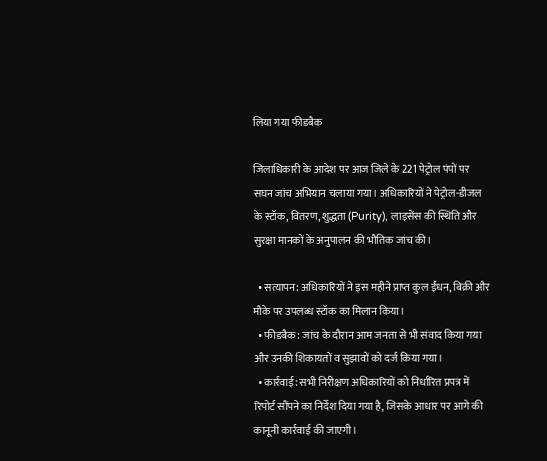लिया गया फीडबैक

जिलाधिकारी के आदेश पर आज जिले के 221 पेट्रोल पंपों पर सघन जांच अभियान चलाया गया। अधिकारियों ने पेट्रोल-डीजल के स्टॉक, वितरण, शुद्धता (Purity), लाइसेंस की स्थिति और सुरक्षा मानकों के अनुपालन की भौतिक जांच की।

  • सत्यापन: अधिकारियों ने इस महीने प्राप्त कुल ईंधन, बिक्री और मौके पर उपलब्ध स्टॉक का मिलान किया।
  • फीडबैक: जांच के दौरान आम जनता से भी संवाद किया गया और उनकी शिकायतों व सुझावों को दर्ज किया गया।
  • कार्रवाई: सभी निरीक्षण अधिकारियों को निर्धारित प्रपत्र में रिपोर्ट सौंपने का निर्देश दिया गया है, जिसके आधार पर आगे की कानूनी कार्रवाई की जाएगी।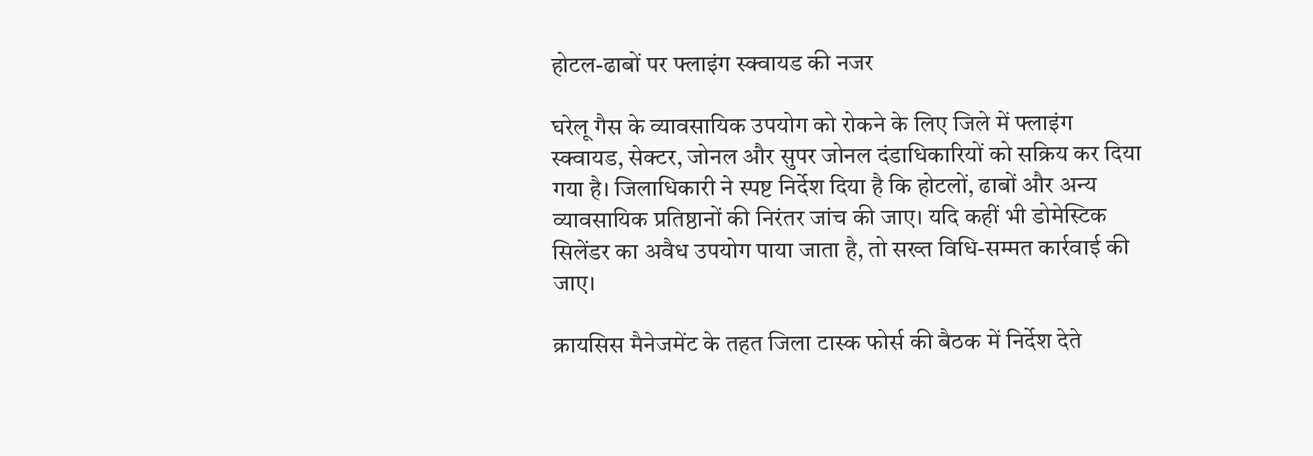होटल-ढाबों पर फ्लाइंग स्क्वायड की नजर

घरेलू गैस के व्यावसायिक उपयोग को रोकने के लिए जिले में फ्लाइंग स्क्वायड, सेक्टर, जोनल और सुपर जोनल दंडाधिकारियों को सक्रिय कर दिया गया है। जिलाधिकारी ने स्पष्ट निर्देश दिया है कि होटलों, ढाबों और अन्य व्यावसायिक प्रतिष्ठानों की निरंतर जांच की जाए। यदि कहीं भी डोमेस्टिक सिलेंडर का अवैध उपयोग पाया जाता है, तो सख्त विधि-सम्मत कार्रवाई की जाए।

क्रायसि‍स मैनेजमेंट के तहत जिला टास्‍क फोर्स की बैठक में निर्देश देते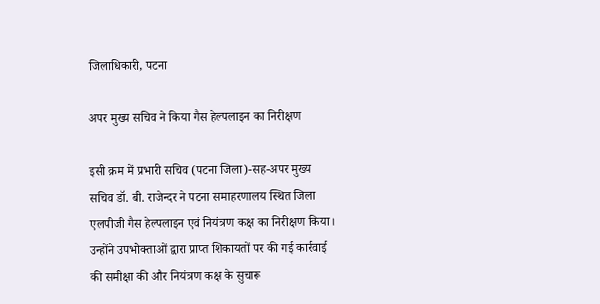जिलाधिकारी, पटना

अपर मुख्य सचिव ने किया गैस हेल्पलाइन का निरीक्षण

इसी क्रम में प्रभारी सचिव (पटना जिला)-सह-अपर मुख्य सचिव डॉ. बी. राजेन्दर ने पटना समाहरणालय स्थित जिला एलपीजी गैस हेल्पलाइन एवं नियंत्रण कक्ष का निरीक्षण किया। उन्होंने उपभोक्ताओं द्वारा प्राप्त शिकायतों पर की गई कार्रवाई की समीक्षा की और नियंत्रण कक्ष के सुचारू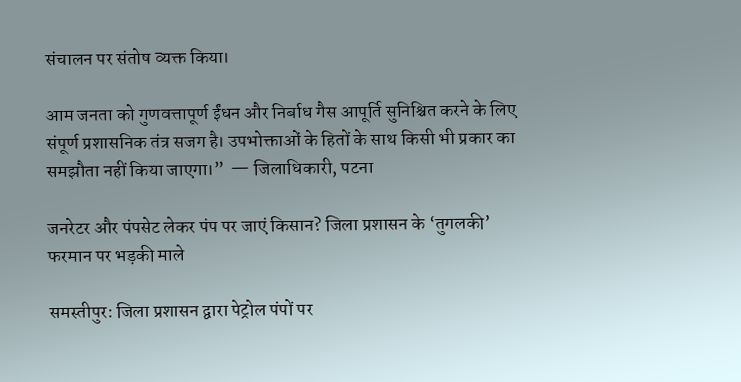संचालन पर संतोष व्यक्त किया।

आम जनता को गुणवत्तापूर्ण ईंधन और निर्बाध गैस आपूर्ति सुनिश्चित करने के लिए संपूर्ण प्रशासनिक तंत्र सजग है। उपभोक्ताओं के हितों के साथ किसी भी प्रकार का समझौता नहीं किया जाएगा।”  — जिलाधिकारी, पटना

जनरेटर और पंपसेट लेकर पंप पर जाएं किसान? जिला प्रशासन के ‘तुगलकी’ फरमान पर भड़की माले

समस्तीपुर: जिला प्रशासन द्वारा पेट्रोल पंपों पर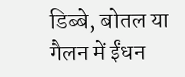डिब्बे, बोतल या गैलन में ईंधन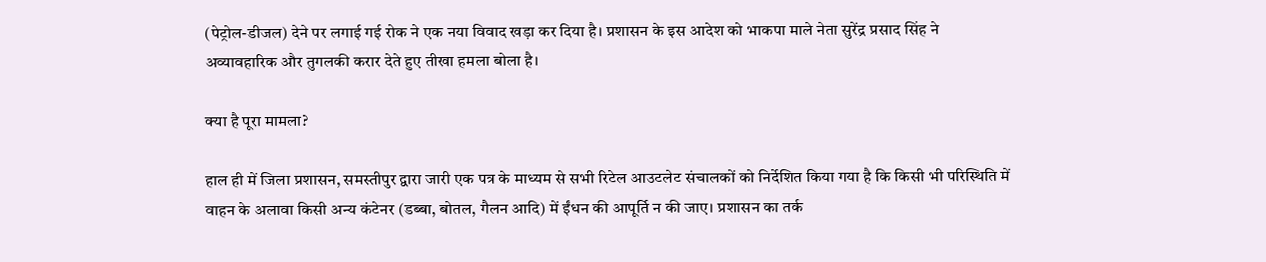(पेट्रोल-डीजल) देने पर लगाई गई रोक ने एक नया विवाद खड़ा कर दिया है। प्रशासन के इस आदेश को भाकपा माले नेता सुरेंद्र प्रसाद सिंह ने अव्यावहारिक और तुगलकी करार देते हुए तीखा हमला बोला है।

क्या है पूरा मामला?

हाल ही में जिला प्रशासन, समस्तीपुर द्वारा जारी एक पत्र के माध्यम से सभी रिटेल आउटलेट संचालकों को निर्देशित किया गया है कि किसी भी परिस्थिति में वाहन के अलावा किसी अन्य कंटेनर (डब्बा, बोतल, गैलन आदि) में ईंधन की आपूर्ति न की जाए। प्रशासन का तर्क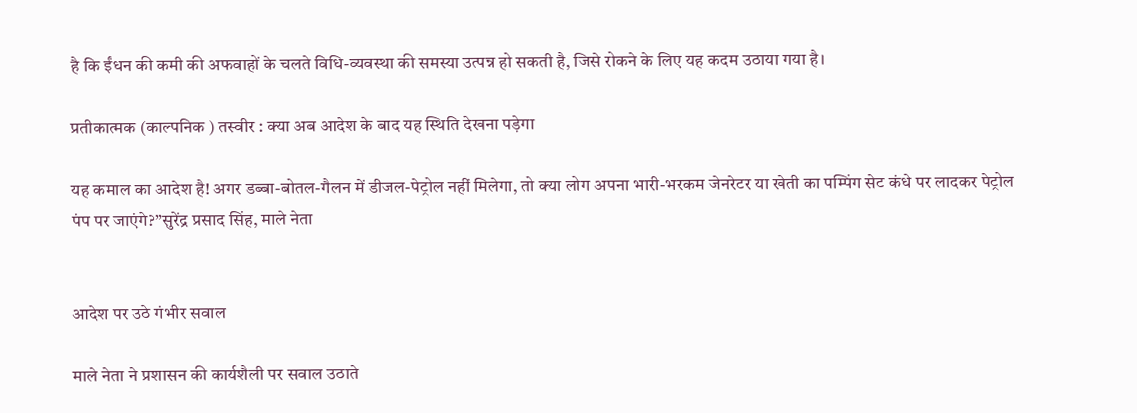है कि ईंधन की कमी की अफवाहों के चलते विधि-व्यवस्था की समस्या उत्पन्न हो सकती है, जिसे रोकने के लिए यह कदम उठाया गया है।

प्रतीकात्‍मक (काल्‍पनिक ) तस्‍वीर : क्‍या अब आदेश के बाद यह स्थिति देखना पड़ेगा

यह कमाल का आदेश है! अगर डब्बा-बोतल-गैलन में डीजल-पेट्रोल नहीं मिलेगा, तो क्या लोग अपना भारी-भरकम जेनरेटर या खेती का पम्पिंग सेट कंधे पर लादकर पेट्रोल पंप पर जाएंगे?”सुरेंद्र प्रसाद सिंह, माले नेता


आदेश पर उठे गंभीर सवाल

माले नेता ने प्रशासन की कार्यशैली पर सवाल उठाते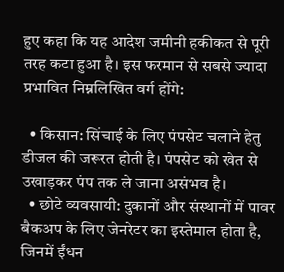हुए कहा कि यह आदेश जमीनी हकीकत से पूरी तरह कटा हुआ है। इस फरमान से सबसे ज्यादा प्रभावित निम्नलिखित वर्ग होंगे:

  • किसान: सिंचाई के लिए पंपसेट चलाने हेतु डीजल की जरूरत होती है। पंपसेट को खेत से उखाड़कर पंप तक ले जाना असंभव है।
  • छोटे व्यवसायी: दुकानों और संस्थानों में पावर बैकअप के लिए जेनरेटर का इस्तेमाल होता है, जिनमें ईंधन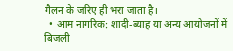गैलन के जरिए ही भरा जाता है।
  • आम नागरिक: शादी-ब्याह या अन्य आयोजनों में बिजली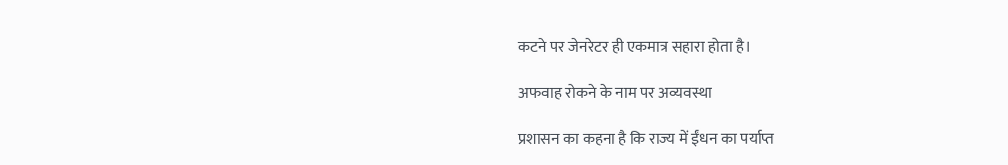कटने पर जेनरेटर ही एकमात्र सहारा होता है।

अफवाह रोकने के नाम पर अव्यवस्था

प्रशासन का कहना है कि राज्य में ईंधन का पर्याप्त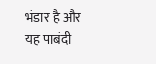भंडार है और यह पाबंदी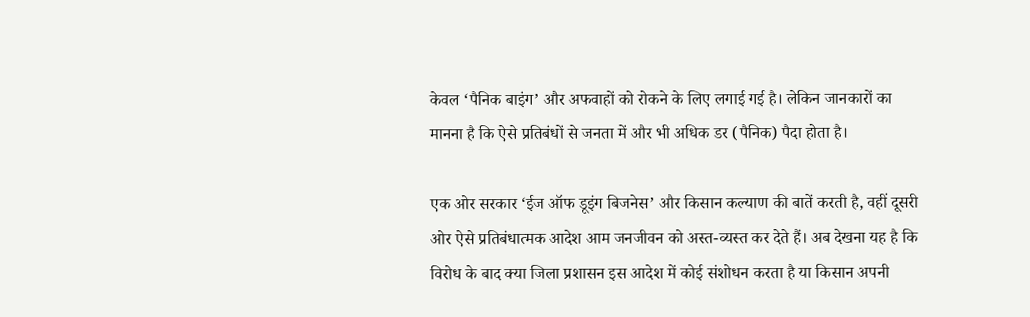केवल ‘पैनिक बाइंग’ और अफवाहों को रोकने के लिए लगाई गई है। लेकिन जानकारों का मानना है कि ऐसे प्रतिबंधों से जनता में और भी अधिक डर (पैनिक) पैदा होता है।

एक ओर सरकार ‘ईज ऑफ डूइंग बिजनेस’ और किसान कल्याण की बातें करती है, वहीं दूसरी ओर ऐसे प्रतिबंधात्मक आदेश आम जनजीवन को अस्त-व्यस्त कर देते हैं। अब देखना यह है कि विरोध के बाद क्या जिला प्रशासन इस आदेश में कोई संशोधन करता है या किसान अपनी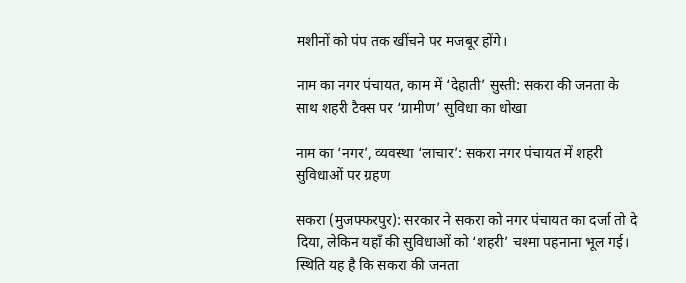मशीनों को पंप तक खींचने पर मजबूर होंगे।

नाम का नगर पंचायत, काम में ‘देहाती’ सुस्ती: सकरा की जनता के साथ शहरी टैक्स पर ‘ग्रामीण’ सुविधा का धोखा

नाम का ‘नगर’, व्यवस्था ‘लाचार’: सकरा नगर पंचायत में शहरी सुविधाओं पर ग्रहण

सकरा (मुजफ्फरपुर): सरकार ने सकरा को नगर पंचायत का दर्जा तो दे दिया, लेकिन यहाँ की सुविधाओं को ‘शहरी’ चश्मा पहनाना भूल गई। स्थिति यह है कि सकरा की जनता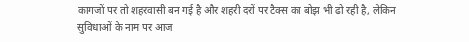कागजों पर तो शहरवासी बन गई है और शहरी दरों पर टैक्स का बोझ भी ढो रही है, लेकिन सुविधाओं के नाम पर आज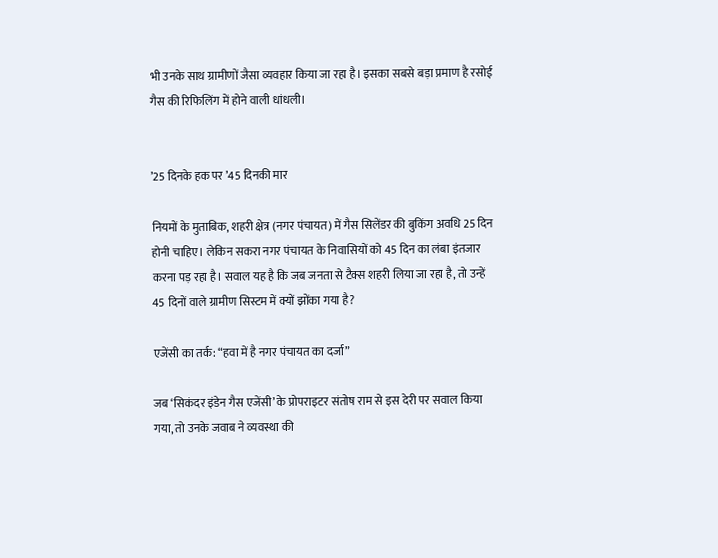भी उनके साथ ग्रामीणों जैसा व्यवहार किया जा रहा है। इसका सबसे बड़ा प्रमाण है रसोई गैस की रिफिलिंग में होने वाली धांधली।


’25 दिनके हक पर ’45 दिनकी मार

नियमों के मुताबिक, शहरी क्षेत्र (नगर पंचायत) में गैस सिलेंडर की बुकिंग अवधि 25 दिन होनी चाहिए। लेकिन सकरा नगर पंचायत के निवासियों को 45 दिन का लंबा इंतजार करना पड़ रहा है। सवाल यह है कि जब जनता से टैक्स शहरी लिया जा रहा है, तो उन्हें 45 दिनों वाले ग्रामीण सिस्टम में क्यों झोंका गया है?

एजेंसी का तर्क: “हवा में है नगर पंचायत का दर्जा”

जब ‘सिकंदर इंडेन गैस एजेंसी’ के प्रोपराइटर संतोष राम से इस देरी पर सवाल किया गया, तो उनके जवाब ने व्यवस्था की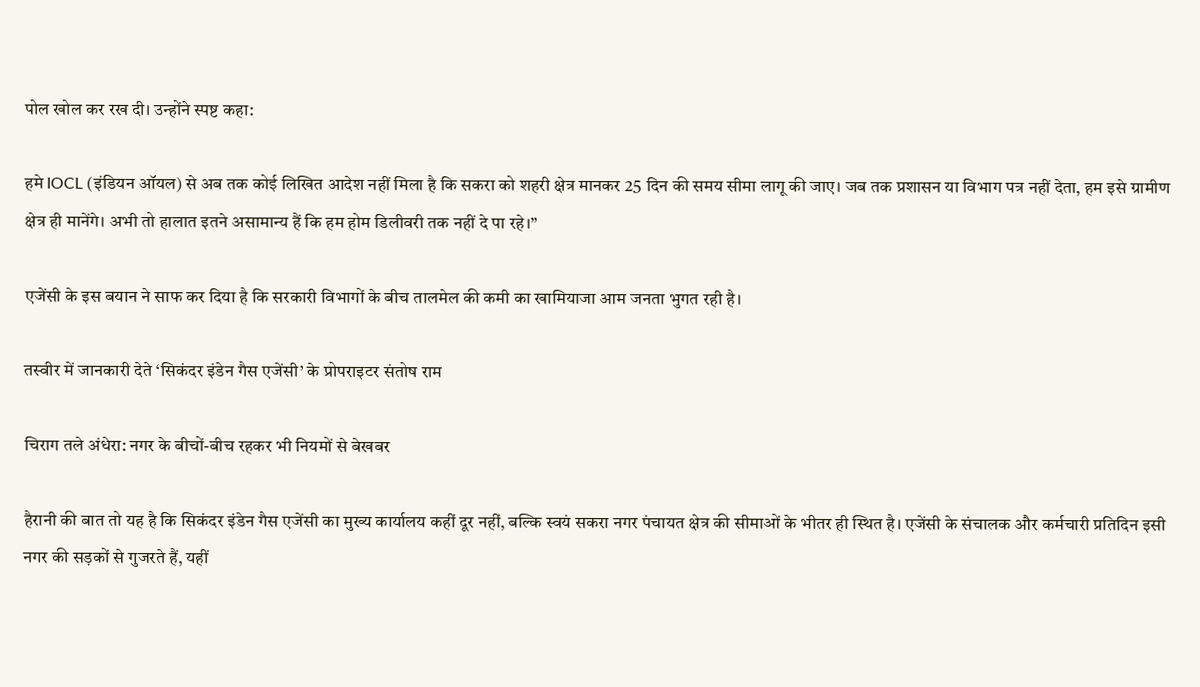पोल खोल कर रख दी। उन्होंने स्पष्ट कहा:

हमे IOCL (इंडियन ऑयल) से अब तक कोई लिखित आदेश नहीं मिला है कि सकरा को शहरी क्षेत्र मानकर 25 दिन की समय सीमा लागू की जाए। जब तक प्रशासन या विभाग पत्र नहीं देता, हम इसे ग्रामीण क्षेत्र ही मानेंगे। अभी तो हालात इतने असामान्य हैं कि हम होम डिलीवरी तक नहीं दे पा रहे।”

एजेंसी के इस बयान ने साफ कर दिया है कि सरकारी विभागों के बीच तालमेल की कमी का खामियाजा आम जनता भुगत रही है।

तस्‍वीर में जानकारी देते ‘सिकंदर इंडेन गैस एजेंसी’ के प्रोपराइटर संतोष राम

चिराग तले अंधेरा: नगर के बीचों-बीच रहकर भी नियमों से बेखबर

हैरानी की बात तो यह है कि सिकंदर इंडेन गैस एजेंसी का मुख्य कार्यालय कहीं दूर नहीं, बल्कि स्वयं सकरा नगर पंचायत क्षेत्र की सीमाओं के भीतर ही स्थित है। एजेंसी के संचालक और कर्मचारी प्रतिदिन इसी नगर की सड़कों से गुजरते हैं, यहीं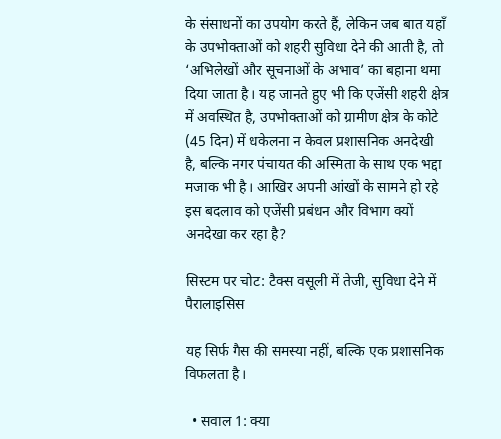के संसाधनों का उपयोग करते हैं, लेकिन जब बात यहाँ के उपभोक्ताओं को शहरी सुविधा देने की आती है, तो ‘अभिलेखों और सूचनाओं के अभाव’ का बहाना थमा दिया जाता है। यह जानते हुए भी कि एजेंसी शहरी क्षेत्र में अवस्थित है, उपभोक्ताओं को ग्रामीण क्षेत्र के कोटे (45 दिन) में धकेलना न केवल प्रशासनिक अनदेखी है, बल्कि नगर पंचायत की अस्मिता के साथ एक भद्दा मजाक भी है। आखिर अपनी आंखों के सामने हो रहे इस बदलाव को एजेंसी प्रबंधन और विभाग क्यों अनदेखा कर रहा है?

सिस्टम पर चोट: टैक्स वसूली में तेजी, सुविधा देने में पैरालाइसिस

यह सिर्फ गैस की समस्या नहीं, बल्कि एक प्रशासनिक विफलता है।

  • सवाल 1: क्या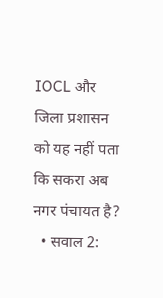IOCL और जिला प्रशासन को यह नहीं पता कि सकरा अब नगर पंचायत है?
  • सवाल 2: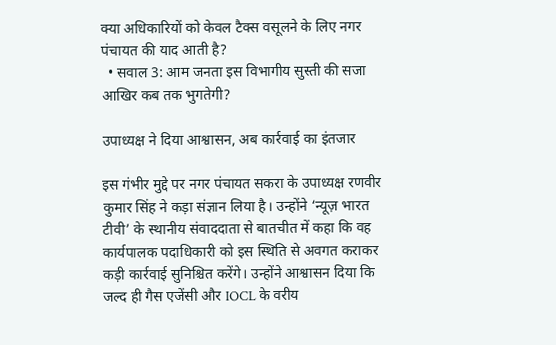क्या अधिकारियों को केवल टैक्स वसूलने के लिए नगर पंचायत की याद आती है?
  • सवाल 3: आम जनता इस विभागीय सुस्ती की सजा आखिर कब तक भुगतेगी?

उपाध्यक्ष ने दिया आश्वासन, अब कार्रवाई का इंतजार

इस गंभीर मुद्दे पर नगर पंचायत सकरा के उपाध्यक्ष रणवीर कुमार सिंह ने कड़ा संज्ञान लिया है। उन्होंने ‘न्यूज़ भारत टीवी’ के स्‍थानीय संवाददाता से बातचीत में कहा कि वह कार्यपालक पदाधिकारी को इस स्थिति से अवगत कराकर कड़ी कार्रवाई सुनिश्चित करेंगे। उन्होंने आश्वासन दिया कि जल्द ही गैस एजेंसी और IOCL के वरीय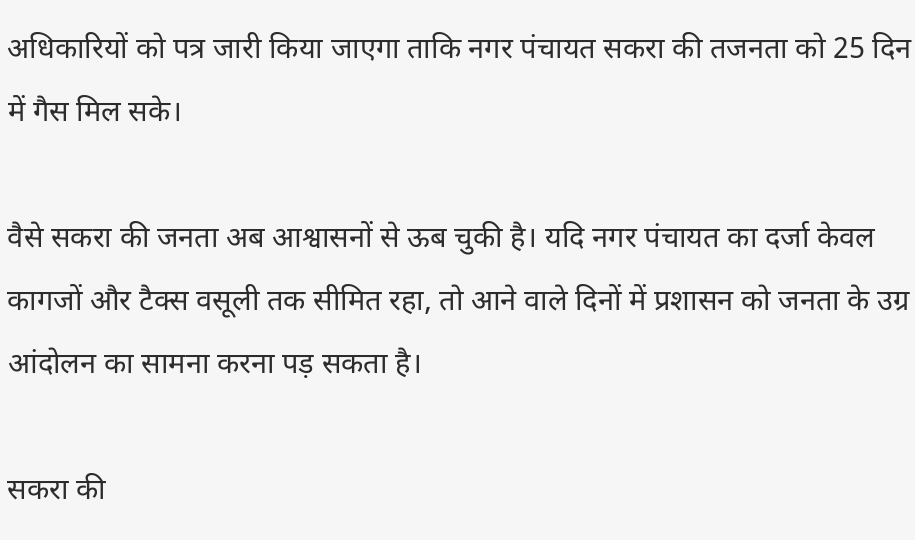अधिकारियों को पत्र जारी किया जाएगा ताकि नगर पंचायत सकरा की तजनता को 25 दिन में गैस मिल सके।

वैसे सकरा की जनता अब आश्वासनों से ऊब चुकी है। यदि नगर पंचायत का दर्जा केवल कागजों और टैक्स वसूली तक सीमित रहा, तो आने वाले दिनों में प्रशासन को जनता के उग्र आंदोलन का सामना करना पड़ सकता है।

सकरा की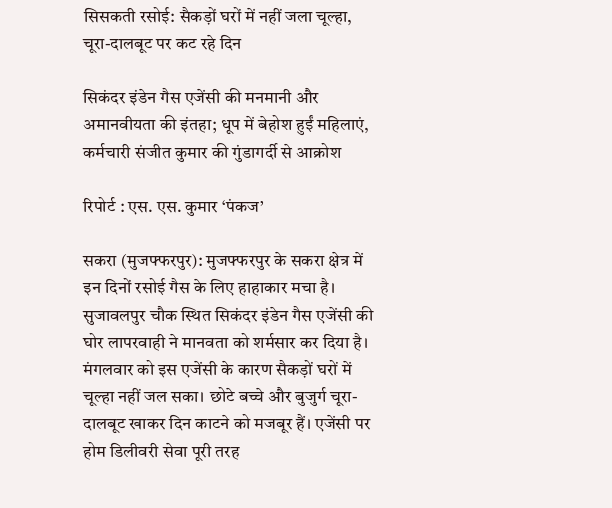सिसकती रसोई: सैकड़ों घरों में नहीं जला चूल्हा, चूरा-दालबूट पर कट रहे दिन

सिकंदर इंडेन गैस एजेंसी की मनमानी और अमानवीयता की इंतहा; धूप में बेहोश हुईं महिलाएं, कर्मचारी संजीत कुमार की गुंडागर्दी से आक्रोश

रिपोर्ट : एस. एस. कुमार ‘पंकज’

सकरा (मुजफ्फरपुर): मुजफ्फरपुर के सकरा क्षेत्र में इन दिनों रसोई गैस के लिए हाहाकार मचा है। सुजावलपुर चौक स्थित सिकंदर इंडेन गैस एजेंसी की घोर लापरवाही ने मानवता को शर्मसार कर दिया है। मंगलवार को इस एजेंसी के कारण सैकड़ों घरों में चूल्हा नहीं जल सका। छोटे बच्चे और बुजुर्ग चूरा-दालबूट खाकर दिन काटने को मजबूर हैं। एजेंसी पर होम डिलीवरी सेवा पूरी तरह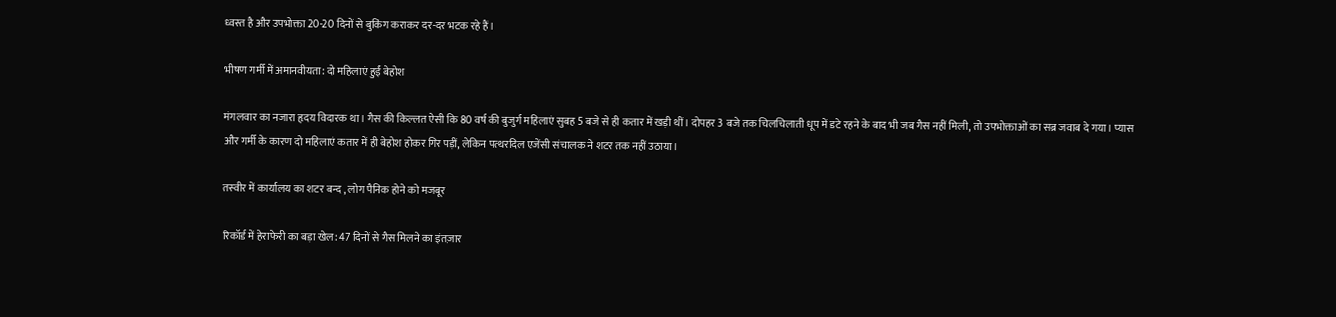ध्वस्त है और उपभोक्ता 20-20 दिनों से बुकिंग कराकर दर-दर भटक रहे हैं।

भीषण गर्मी में अमानवीयता: दो महिलाएं हुईं बेहोश

मंगलवार का नजारा हृदय विदारक था। गैस की किल्लत ऐसी कि 80 वर्ष की बुजुर्ग महिलाएं सुबह 5 बजे से ही कतार में खड़ी थीं। दोपहर 3 बजे तक चिलचिलाती धूप में डटे रहने के बाद भी जब गैस नहीं मिली, तो उपभोक्ताओं का सब्र जवाब दे गया। प्यास और गर्मी के कारण दो महिलाएं कतार में ही बेहोश होकर गिर पड़ीं, लेकिन पत्थरदिल एजेंसी संचालक ने शटर तक नहीं उठाया।

तस्‍वीर में कार्यालय का शटर बन्‍द , लोग पैनिक होने को मजबूर

रिकॉर्ड में हेराफेरी का बड़ा खेल: 47 दिनों से गैस मिलने का इंतज़ार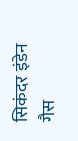सिकंदर इंडेन गैस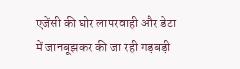एजेंसी की घोर लापरवाही और डेटा में जानबूझकर की जा रही गड़बड़ी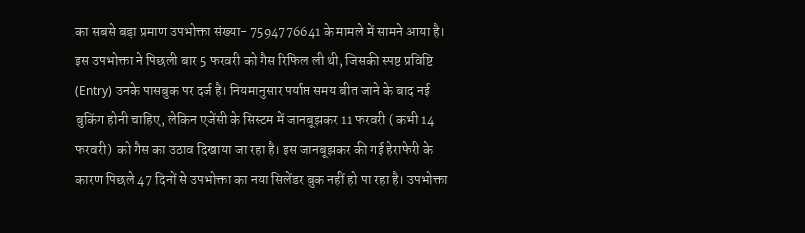का सबसे बड़ा प्रमाण उपभोक्ता संख्या- 7594776641 के मामले में सामने आया है। इस उपभोक्ता ने पिछली बार 5 फरवरी को गैस रिफिल ली थी, जिसकी स्पष्ट प्रविष्टि (Entry) उनके पासबुक पर दर्ज है। नियमानुसार पर्याप्त समय बीत जाने के बाद नई बुकिंग होनी चाहिए, लेकिन एजेंसी के सिस्टम में जानबूझकर 11 फरवरी ( कभी 14 फरवरी)  को गैस का उठाव दिखाया जा रहा है। इस जानबूझकर की गई हेराफेरी के कारण पिछले 47 दिनों से उपभोक्ता का नया सिलेंडर बुक नहीं हो पा रहा है। उपभोक्ता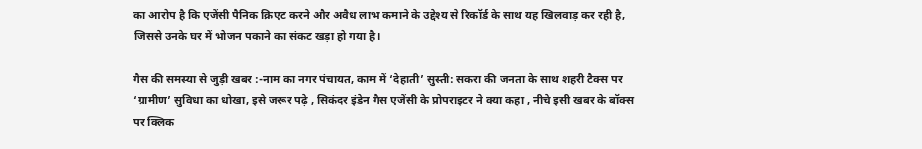का आरोप है कि एजेंसी पैनिक क्रिएट करने और अवैध लाभ कमाने के उद्देश्य से रिकॉर्ड के साथ यह खिलवाड़ कर रही है, जिससे उनके घर में भोजन पकाने का संकट खड़ा हो गया है।

गैस की समस्‍या से जुड़ी खबर :-नाम का नगर पंचायत, काम में ‘देहाती’ सुस्ती: सकरा की जनता के साथ शहरी टैक्स पर ‘ग्रामीण’ सुविधा का धोखा, इसे जरूर पढ़े , सिकंदर इंडेन गैस एजेंसी के प्रोपराइटर ने क्‍या कहा , नीचे इसी खबर के बॉक्‍स पर क्लिक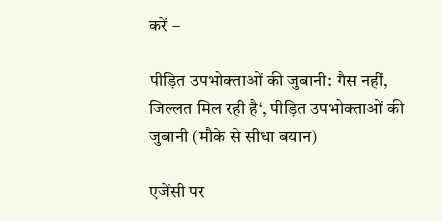करें –

पीड़ित उपभोक्ताओं की जुबानी: गैस नहीं, जिल्लत मिल रही है‘, पीड़ित उपभोक्ताओं की जुबानी (मौके से सीधा बयान)

एजेंसी पर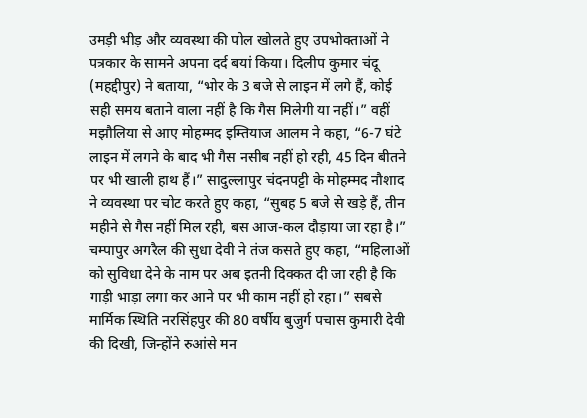उमड़ी भीड़ और व्यवस्था की पोल खोलते हुए उपभोक्ताओं ने पत्रकार के सामने अपना दर्द बयां किया। दिलीप कुमार चंदू (महद्दीपुर) ने बताया, “भोर के 3 बजे से लाइन में लगे हैं, कोई सही समय बताने वाला नहीं है कि गैस मिलेगी या नहीं।” वहीं मझौलिया से आए मोहम्मद इम्तियाज आलम ने कहा, “6-7 घंटे लाइन में लगने के बाद भी गैस नसीब नहीं हो रही, 45 दिन बीतने पर भी खाली हाथ हैं।” सादुल्लापुर चंदनपट्टी के मोहम्मद नौशाद ने व्यवस्था पर चोट करते हुए कहा, “सुबह 5 बजे से खड़े हैं, तीन महीने से गैस नहीं मिल रही, बस आज-कल दौड़ाया जा रहा है।” चम्पापुर अगरैल की सुधा देवी ने तंज कसते हुए कहा, “महिलाओं को सुविधा देने के नाम पर अब इतनी दिक्कत दी जा रही है कि गाड़ी भाड़ा लगा कर आने पर भी काम नहीं हो रहा।” सबसे मार्मिक स्थिति नरसिंहपुर की 80 वर्षीय बुजुर्ग पचास कुमारी देवी की दिखी, जिन्होंने रुआंसे मन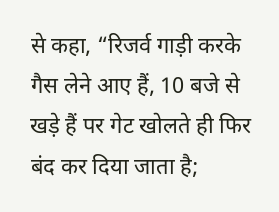से कहा, “रिजर्व गाड़ी करके गैस लेने आए हैं, 10 बजे से खड़े हैं पर गेट खोलते ही फिर बंद कर दिया जाता है;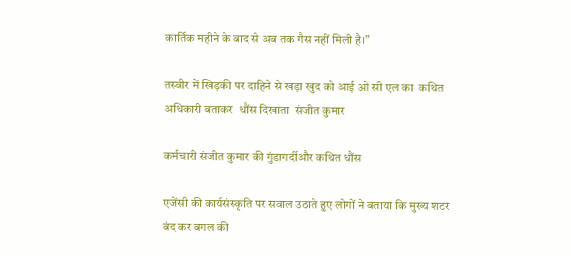कार्तिक महीने के बाद से अब तक गैस नहीं मिली है।”

तस्‍वीर में खिड़की पर दाहिने से खड़ा खुद को आई ओ सी एल का  कथित अधिकारी बताकर  धौंस दिखाता  संजीत कुमार

कर्मचारी संजीत कुमार की गुंडागर्दीऔर कथित धौंस

एजेंसी की कार्यसंस्कृति पर सवाल उठाते हुए लोगों ने बताया कि मुख्य शटर बंद कर बगल की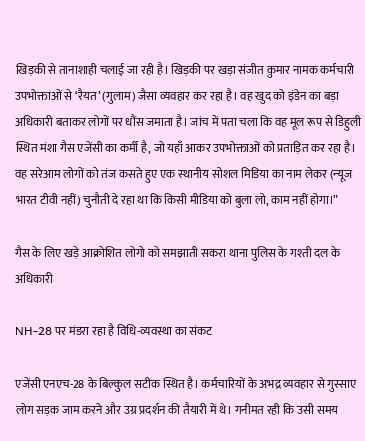खिड़की से तानाशाही चलाई जा रही है। खिड़की पर खड़ा संजीत कुमार नामक कर्मचारी उपभोक्ताओं से ‘रैयत’ (गुलाम) जैसा व्यवहार कर रहा है। वह खुद को इंडेन का बड़ा अधिकारी बताकर लोगों पर धौंस जमाता है। जांच में पता चला कि वह मूल रूप से डिहुली स्थित मंशा गैस एजेंसी का कर्मी है, जो यहाँ आकर उपभोक्ताओं को प्रताड़ित कर रहा है। वह सरेआम लोगों को तंज कसते हुए एक स्‍थानीय सोशल मिडिया का नाम लेकर (न्‍यूज भारत टीवी नहीं) चुनौती दे रहा था कि किसी मीडिया को बुला लो, काम नहीं होगा।”

गैस के लिए खड़े आक्रोशित लोगो को समझाती सकरा थाना पुलिस के गश्‍ती दल के अधिकारी

NH-28 पर मंडरा रहा है विधि-व्यवस्था का संकट

एजेंसी एनएच-28 के बिल्कुल सटीक स्थित है। कर्मचारियों के अभद्र व्यवहार से गुस्साए लोग सड़क जाम करने और उग्र प्रदर्शन की तैयारी में थे। गनीमत रही कि उसी समय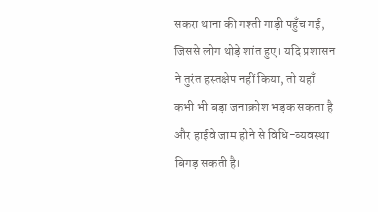सकरा थाना की गश्ती गाड़ी पहुँच गई, जिससे लोग थोड़े शांत हुए। यदि प्रशासन ने तुरंत हस्तक्षेप नहीं किया, तो यहाँ कभी भी बड़ा जनाक्रोश भड़क सकता है और हाईवे जाम होने से विधि-व्यवस्था बिगड़ सकती है।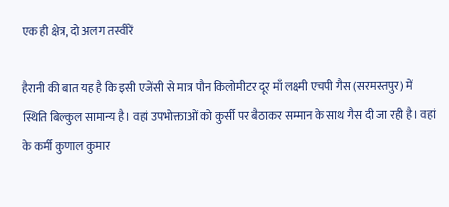एक ही क्षेत्र, दो अलग तस्वीरें

हैरानी की बात यह है कि इसी एजेंसी से मात्र पौन किलोमीटर दूर माँ लक्ष्मी एचपी गैस (सरमस्तपुर) में स्थिति बिल्कुल सामान्य है। वहां उपभोक्ताओं को कुर्सी पर बैठाकर सम्मान के साथ गैस दी जा रही है। वहां के कर्मी कुणाल कुमार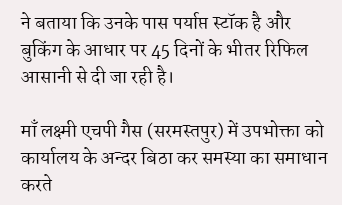ने बताया कि उनके पास पर्याप्त स्टॉक है और बुकिंग के आधार पर 45 दिनों के भीतर रिफिल आसानी से दी जा रही है।

माँ लक्ष्मी एचपी गैस (सरमस्तपुर) में उपभोक्ता को कार्यालय के अन्‍दर बिठा कर समस्‍या का समाधान करते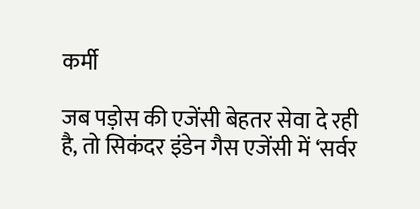कर्मी

जब पड़ोस की एजेंसी बेहतर सेवा दे रही है, तो सिकंदर इंडेन गैस एजेंसी में ‘सर्वर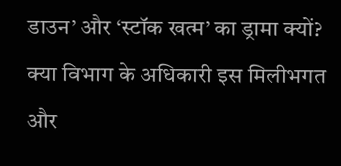डाउन’ और ‘स्टॉक खत्म’ का ड्रामा क्यों? क्या विभाग के अधिकारी इस मिलीभगत और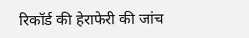रिकॉर्ड की हेराफेरी की जांच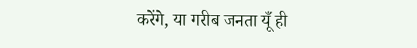करेंगे, या गरीब जनता यूँ ही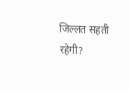जिल्लत सहती रहेगी?